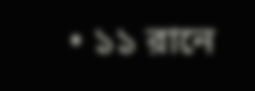• ১১ রানে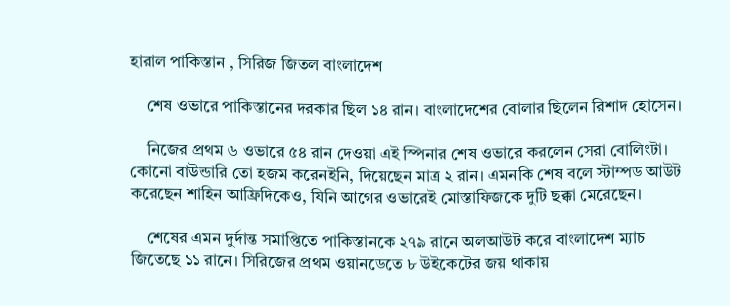হারাল পাকিস্তান , সিরিজ জিতল বাংলাদেশ

    শেষ ওভারে পাকিস্তানের দরকার ছিল ১৪ রান। বাংলাদেশের বোলার ছিলেন রিশাদ হোসেন।

    নিজের প্রথম ৬ ওভারে ৫৪ রান দেওয়া এই স্পিনার শেষ ওভারে করলেন সেরা বোলিংটা। কোনো বাউন্ডারি তো হজম করেনইনি, দিয়েছেন মাত্র ২ রান। এমনকি শেষ বলে স্টাম্পড আউট করেছেন শাহিন আফ্রিদিকেও, যিনি আগের ওভারেই মোস্তাফিজকে দুটি ছক্কা মেরেছেন।

    শেষের এমন দুর্দান্ত সমাপ্তিতে পাকিস্তানকে ২৭৯ রানে অলআউট করে বাংলাদেশ ম্যাচ জিতেছে ১১ রানে। সিরিজের প্রথম ওয়ানডেতে ৮ উইকেটের জয় থাকায়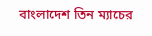বাংলাদেশ তিন ম্যাচের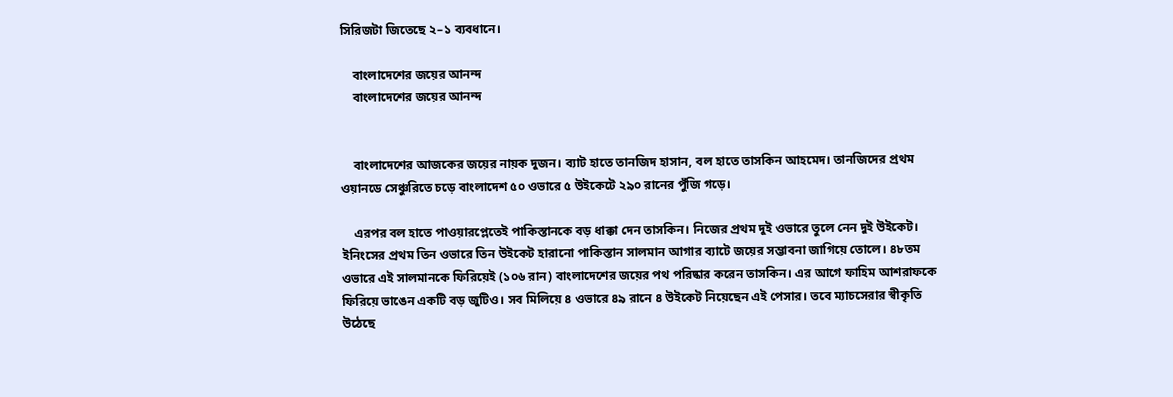সিরিজটা জিতেছে ২–১ ব্যবধানে।

    বাংলাদেশের জয়ের আনন্দ
    বাংলাদেশের জয়ের আনন্দ


    বাংলাদেশের আজকের জয়ের নায়ক দুজন। ব্যাট হাতে তানজিদ হাসান, বল হাতে তাসকিন আহমেদ। তানজিদের প্রথম ওয়ানডে সেঞ্চুরিতে চড়ে বাংলাদেশ ৫০ ওভারে ৫ উইকেটে ২৯০ রানের পুঁজি গড়ে।

    এরপর বল হাতে পাওয়ারপ্লেতেই পাকিস্তানকে বড় ধাক্কা দেন তাসকিন। নিজের প্রথম দুই ওভারে তুলে নেন দুই উইকেট। ইনিংসের প্রথম তিন ওভারে তিন উইকেট হারানো পাকিস্তান সালমান আগার ব্যাটে জয়ের সম্ভাবনা জাগিয়ে তোলে। ৪৮তম ওভারে এই সালমানকে ফিরিয়েই (১০৬ রান) বাংলাদেশের জয়ের পথ পরিষ্কার করেন তাসকিন। এর আগে ফাহিম আশরাফকে ফিরিয়ে ভাঙেন একটি বড় জুটিও। সব মিলিয়ে ৪ ওভারে ৪৯ রানে ৪ উইকেট নিয়েছেন এই পেসার। তবে ম্যাচসেরার স্বীকৃতি উঠেছে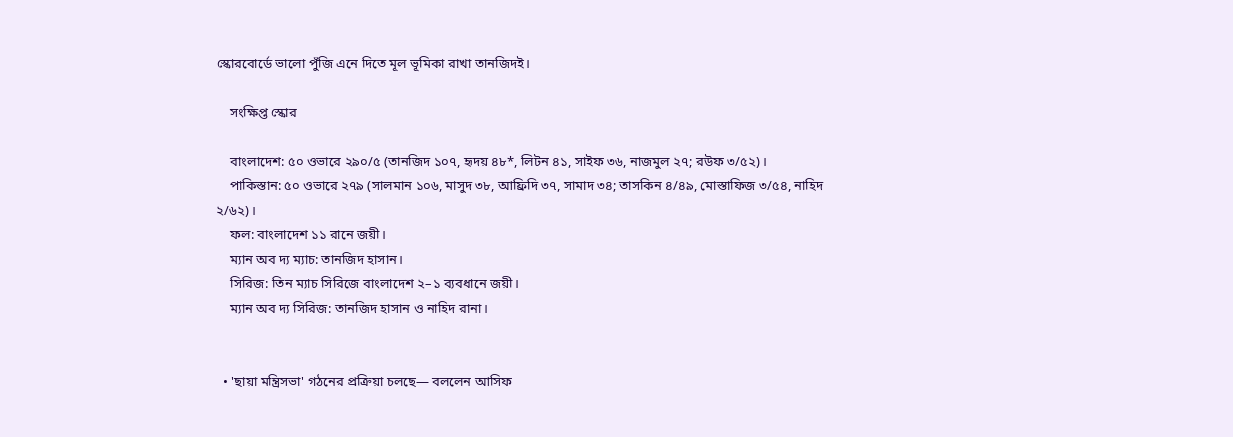স্কোরবোর্ডে ভালো পুঁজি এনে দিতে মূল ভূমিকা রাখা তানজিদই।

    সংক্ষিপ্ত স্কোর

    বাংলাদেশ: ৫০ ওভারে ২৯০/৫ (তানজিদ ১০৭, হৃদয় ৪৮*, লিটন ৪১, সাইফ ৩৬, নাজমুল ২৭; রউফ ৩/৫২)।
    পাকিস্তান: ৫০ ওভারে ২৭৯ (সালমান ১০৬, মাসুদ ৩৮, আফ্রিদি ৩৭, সামাদ ৩৪; তাসকিন ৪/৪৯, মোস্তাফিজ ৩/৫৪, নাহিদ ২/৬২)।
    ফল: বাংলাদেশ ১১ রানে জয়ী।
    ম্যান অব দ্য ম্যাচ: তানজিদ হাসান।
    সিরিজ: তিন ম্যাচ সিরিজে বাংলাদেশ ২–১ ব্যবধানে জয়ী।
    ম্যান অব দ্য সিরিজ: তানজিদ হাসান ও নাহিদ রানা।


  • 'ছায়া মন্ত্রিসভা' গঠনের প্রক্রিয়া চলছে— বললেন আসিফ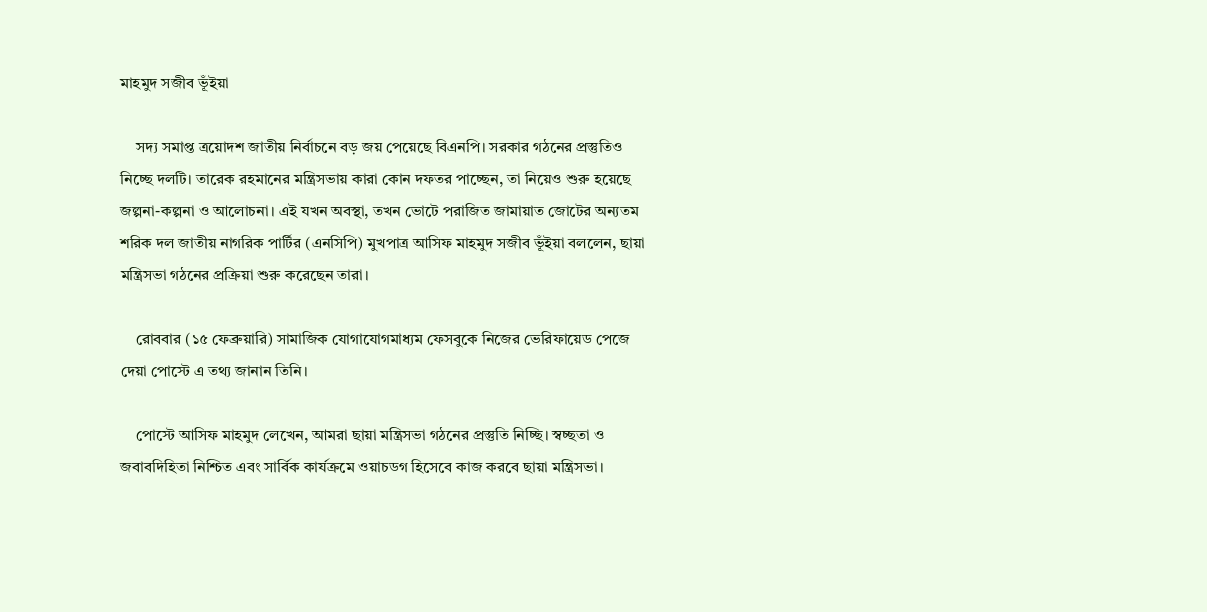মাহমুদ সজীব ভূঁইয়া

    সদ্য সমাপ্ত ত্রয়োদশ জাতীয় নির্বাচনে বড় জয় পেয়েছে বিএনপি। সরকার গঠনের প্রস্তুতিও নিচ্ছে দলটি। তারেক রহমানের মন্ত্রিসভায় কারা কোন দফতর পাচ্ছেন, তা নিয়েও শুরু হয়েছে জল্পনা-কল্পনা ও আলোচনা। এই যখন অবস্থা, তখন ভোটে পরাজিত জামায়াত জোটের অন্যতম শরিক দল জাতীয় নাগরিক পার্টির (এনসিপি) মুখপাত্র আসিফ মাহমুদ সজীব ভূঁইয়া বললেন, ছায়া মন্ত্রিসভা গঠনের প্রক্রিয়া শুরু করেছেন তারা।

    রোববার (১৫ ফেব্রুয়ারি) সামাজিক যোগাযোগমাধ্যম ফেসবুকে নিজের ভেরিফায়েড পেজে দেয়া পোস্টে এ তথ্য জানান তিনি।

    পোস্টে আসিফ মাহমুদ লেখেন, আমরা ছায়া মন্ত্রিসভা গঠনের প্রস্তুতি নিচ্ছি। স্বচ্ছতা ও জবাবদিহিতা নিশ্চিত এবং সার্বিক কার্যক্রমে ওয়াচডগ হিসেবে কাজ করবে ছায়া মন্ত্রিসভা।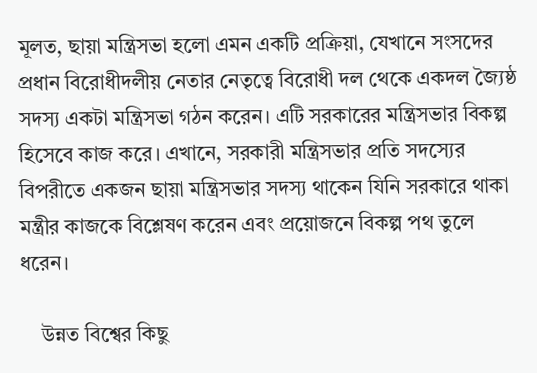মূলত, ছায়া মন্ত্রিসভা হলো এমন একটি প্রক্রিয়া, যেখানে সংসদের প্রধান বিরোধীদলীয় নেতার নেতৃত্বে বিরোধী দল থেকে একদল জ্যৈষ্ঠ সদস্য একটা মন্ত্রিসভা গঠন করেন। এটি সরকারের মন্ত্রিসভার বিকল্প হিসেবে কাজ করে। এখানে, সরকারী মন্ত্রিসভার প্রতি সদস্যের বিপরীতে একজন ছায়া মন্ত্রিসভার সদস্য থাকেন যিনি সরকারে থাকা মন্ত্রীর কাজকে বিশ্লেষণ করেন এবং প্রয়োজনে বিকল্প পথ তুলে ধরেন।

    উন্নত বিশ্বের কিছু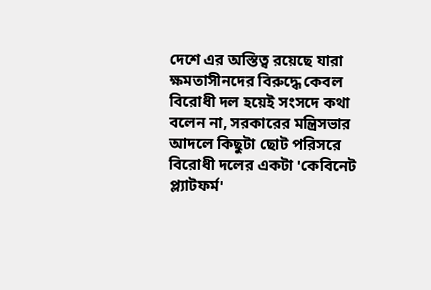দেশে এর অস্তিত্ব রয়েছে যারা ক্ষমতাসীনদের বিরুদ্ধে কেবল বিরোধী দল হয়েই সংসদে কথা বলেন না, সরকারের মন্ত্রিসভার আদলে কিছুটা ছোট পরিসরে বিরোধী দলের একটা 'কেবিনেট প্ল্যাটফর্ম'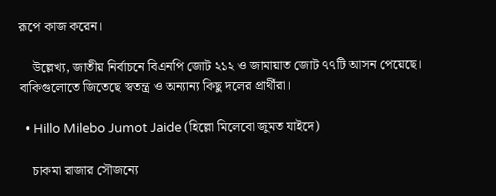রূপে কাজ করেন।

    উল্লেখ্য, জাতীয় নির্বাচনে বিএনপি জোট ২১২ ও জামায়াত জোট ৭৭টি আসন পেয়েছে। বাকিগুলোতে জিতেছে স্বতন্ত্র ও অন্যান্য কিছু দলের প্রার্থীরা।

  • Hillo Milebo Jumot Jaide (হিল্লো মিলেবো জুমত যাইদে)

    চাকমা রাজার সৌজন্যে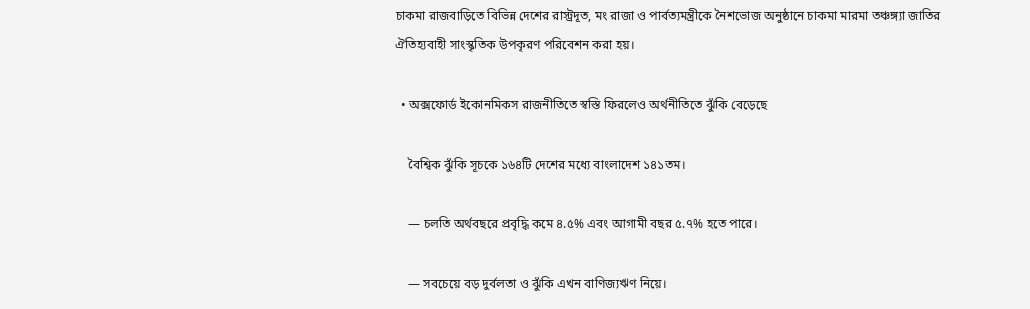চাকমা রাজবাড়িতে বিভিন্ন দেশের রাস্ট্রদূত, মং রাজা ও পার্বত্যমন্ত্রীকে নৈশভোজ অনুষ্ঠানে চাকমা মারমা তঞ্চঙ্গ্যা জাতির ঐতিহ্যবাহী সাংস্কৃতিক উপকৃরণ পরিবেশন করা হয়।

  • অক্সফোর্ড ইকোনমিকস রাজনীতিতে স্বস্তি ফিরলেও অর্থনীতিতে ঝুঁকি বেড়েছে

    বৈশ্বিক ঝুঁকি সূচকে ১৬৪টি দেশের মধ্যে বাংলাদেশ ১৪১তম।

    — চলতি অর্থবছরে প্রবৃদ্ধি কমে ৪.৫% এবং আগামী বছর ৫.৭% হতে পারে।

    — সবচেয়ে বড় দুর্বলতা ও ঝুঁকি এখন বাণিজ্যঋণ নিয়ে।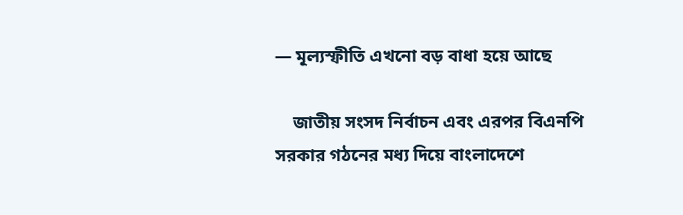— মূল্যস্ফীতি এখনো বড় বাধা হয়ে আছে

    জাতীয় সংসদ নির্বাচন এবং এরপর বিএনপি সরকার গঠনের মধ্য দিয়ে বাংলাদেশে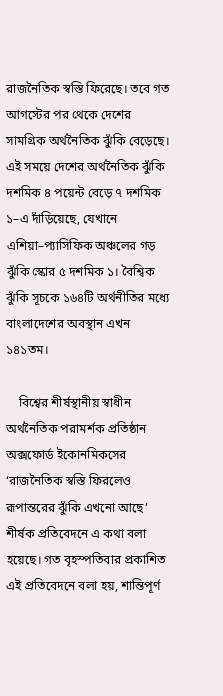রাজনৈতিক স্বস্তি ফিরেছে। তবে গত আগস্টের পর থেকে দেশের সামগ্রিক অর্থনৈতিক ঝুঁকি বেড়েছে। এই সময়ে দেশের অর্থনৈতিক ঝুঁকি দশমিক ৪ পয়েন্ট বেড়ে ৭ দশমিক ১–এ দাঁড়িয়েছে, যেখানে এশিয়া–প্যাসিফিক অঞ্চলের গড় ঝুঁকি স্কোর ৫ দশমিক ১। বৈশ্বিক ঝুঁকি সূচকে ১৬৪টি অর্থনীতির মধ্যে বাংলাদেশের অবস্থান এখন ১৪১তম।

    বিশ্বের শীর্ষস্থানীয় স্বাধীন অর্থনৈতিক পরামর্শক প্রতিষ্ঠান অক্সফোর্ড ইকোনমিকসের ‘রাজনৈতিক স্বস্তি ফিরলেও রূপান্তরের ঝুঁকি এখনো আছে’ শীর্ষক প্রতিবেদনে এ কথা বলা হয়েছে। গত বৃহস্পতিবার প্রকাশিত এই প্রতিবেদনে বলা হয়, শান্তিপূর্ণ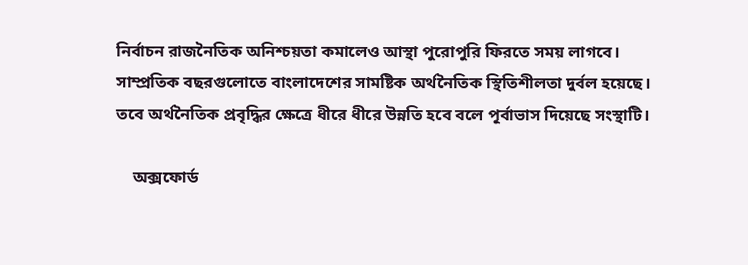নির্বাচন রাজনৈতিক অনিশ্চয়তা কমালেও আস্থা পুরোপুরি ফিরতে সময় লাগবে। সাম্প্রতিক বছরগুলোতে বাংলাদেশের সামষ্টিক অর্থনৈতিক স্থিতিশীলতা দুর্বল হয়েছে। তবে অর্থনৈতিক প্রবৃদ্ধির ক্ষেত্রে ধীরে ধীরে উন্নতি হবে বলে পূর্বাভাস দিয়েছে সংস্থাটি।

    অক্সফোর্ড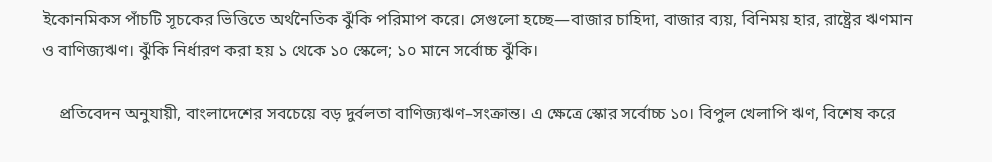ইকোনমিকস পাঁচটি সূচকের ভিত্তিতে অর্থনৈতিক ঝুঁকি পরিমাপ করে। সেগুলো হচ্ছে—বাজার চাহিদা, বাজার ব্যয়, বিনিময় হার, রাষ্ট্রের ঋণমান ও বাণিজ্যঋণ। ঝুঁকি নির্ধারণ করা হয় ১ থেকে ১০ স্কেলে; ১০ মানে সর্বোচ্চ ঝুঁকি।

    প্রতিবেদন অনুযায়ী, বাংলাদেশের সবচেয়ে বড় দুর্বলতা বাণিজ্যঋণ–সংক্রান্ত। এ ক্ষেত্রে স্কোর সর্বোচ্চ ১০। বিপুল খেলাপি ঋণ, বিশেষ করে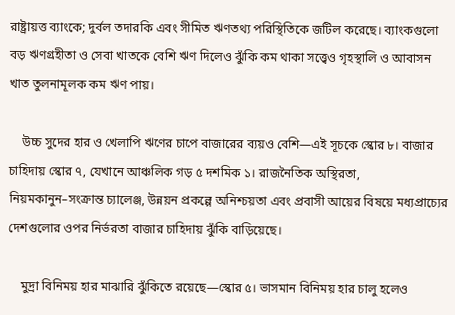রাষ্ট্রায়ত্ত ব্যাংকে; দুর্বল তদারকি এবং সীমিত ঋণতথ্য পরিস্থিতিকে জটিল করেছে। ব্যাংকগুলো বড় ঋণগ্রহীতা ও সেবা খাতকে বেশি ঋণ দিলেও ঝুঁকি কম থাকা সত্ত্বেও গৃহস্থালি ও আবাসন খাত তুলনামূলক কম ঋণ পায়।

    উচ্চ সুদের হার ও খেলাপি ঋণের চাপে বাজারের ব্যয়ও বেশি—এই সূচকে স্কোর ৮। বাজার চাহিদায় স্কোর ৭, যেখানে আঞ্চলিক গড় ৫ দশমিক ১। রাজনৈতিক অস্থিরতা, নিয়মকানুন–সংক্রান্ত চ্যালেঞ্জ, উন্নয়ন প্রকল্পে অনিশ্চয়তা এবং প্রবাসী আয়ের বিষয়ে মধ্যপ্রাচ্যের দেশগুলোর ওপর নির্ভরতা বাজার চাহিদায় ঝুঁকি বাড়িয়েছে।

    মুদ্রা বিনিময় হার মাঝারি ঝুঁকিতে রয়েছে—স্কোর ৫। ভাসমান বিনিময় হার চালু হলেও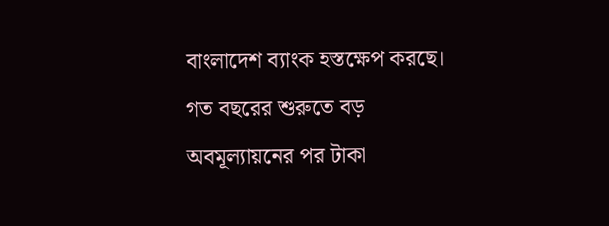বাংলাদেশ ব্যাংক হস্তক্ষেপ করছে। গত বছরের শুরুতে বড় অবমূল্যায়নের পর টাকা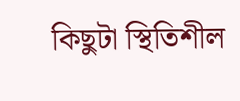কিছুটা স্থিতিশীল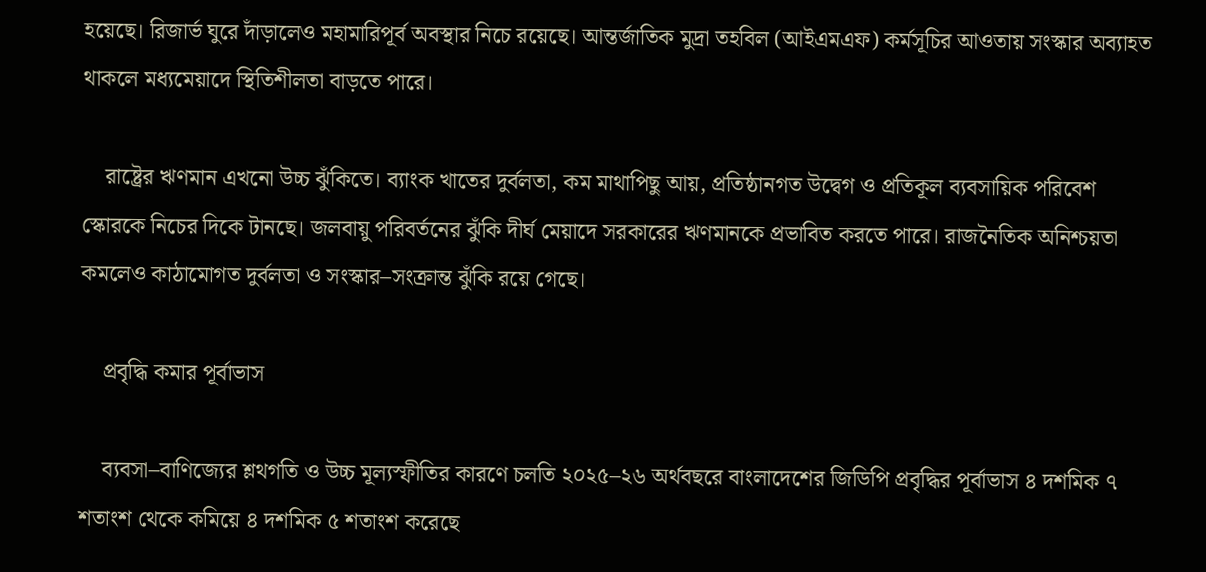হয়েছে। রিজার্ভ ঘুরে দাঁড়ালেও মহামারিপূর্ব অবস্থার নিচে রয়েছে। আন্তর্জাতিক মুদ্রা তহবিল (আইএমএফ) কর্মসূচির আওতায় সংস্কার অব্যাহত থাকলে মধ্যমেয়াদে স্থিতিশীলতা বাড়তে পারে।

    রাষ্ট্রের ঋণমান এখনো উচ্চ ঝুঁকিতে। ব্যাংক খাতের দুর্বলতা, কম মাথাপিছু আয়, প্রতিষ্ঠানগত উদ্বেগ ও প্রতিকূল ব্যবসায়িক পরিবেশ স্কোরকে নিচের দিকে টানছে। জলবায়ু পরিবর্তনের ঝুঁকি দীর্ঘ মেয়াদে সরকারের ঋণমানকে প্রভাবিত করতে পারে। রাজনৈতিক অনিশ্চয়তা কমলেও কাঠামোগত দুর্বলতা ও সংস্কার–সংক্রান্ত ঝুঁকি রয়ে গেছে।

    প্রবৃদ্ধি কমার পূর্বাভাস

    ব্যবসা–বাণিজ্যের শ্লথগতি ও উচ্চ মূল্যস্ফীতির কারণে চলতি ২০২৫–২৬ অর্থবছরে বাংলাদেশের জিডিপি প্রবৃদ্ধির পূর্বাভাস ৪ দশমিক ৭ শতাংশ থেকে কমিয়ে ৪ দশমিক ৫ শতাংশ করেছে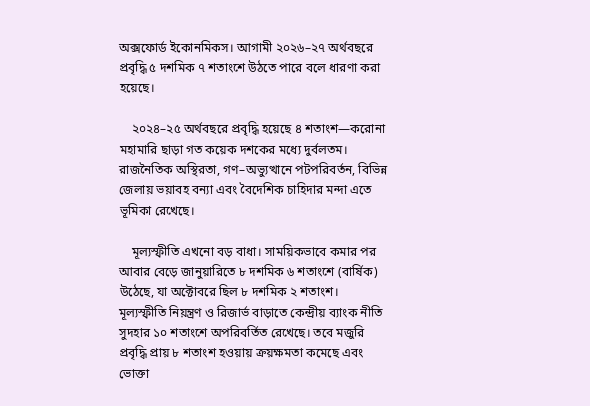অক্সফোর্ড ইকোনমিকস। আগামী ২০২৬–২৭ অর্থবছরে প্রবৃদ্ধি ৫ দশমিক ৭ শতাংশে উঠতে পারে বলে ধারণা করা হয়েছে।

    ২০২৪–২৫ অর্থবছরে প্রবৃদ্ধি হয়েছে ৪ শতাংশ—করোনা মহামারি ছাড়া গত কয়েক দশকের মধ্যে দুর্বলতম। রাজনৈতিক অস্থিরতা, গণ–অভ্যুত্থানে পটপরিবর্তন, বিভিন্ন জেলায় ভয়াবহ বন্যা এবং বৈদেশিক চাহিদার মন্দা এতে ভূমিকা রেখেছে।

    মূল্যস্ফীতি এখনো বড় বাধা। সাময়িকভাবে কমার পর আবার বেড়ে জানুয়ারিতে ৮ দশমিক ৬ শতাংশে (বার্ষিক) উঠেছে, যা অক্টোবরে ছিল ৮ দশমিক ২ শতাংশ। মূল্যস্ফীতি নিয়ন্ত্রণ ও রিজার্ভ বাড়াতে কেন্দ্রীয় ব্যাংক নীতি সুদহার ১০ শতাংশে অপরিবর্তিত রেখেছে। তবে মজুরি প্রবৃদ্ধি প্রায় ৮ শতাংশ হওয়ায় ক্রয়ক্ষমতা কমেছে এবং ভোক্তা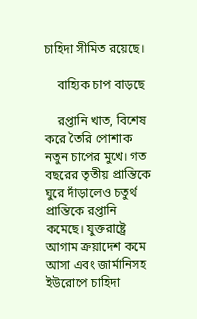চাহিদা সীমিত রয়েছে।

    বাহ্যিক চাপ বাড়ছে

    রপ্তানি খাত, বিশেষ করে তৈরি পোশাক নতুন চাপের মুখে। গত বছরের তৃতীয় প্রান্তিকে ঘুরে দাঁড়ালেও চতুর্থ প্রান্তিকে রপ্তানি কমেছে। যুক্তরাষ্ট্রে আগাম ক্রয়াদেশ কমে আসা এবং জার্মানিসহ ইউরোপে চাহিদা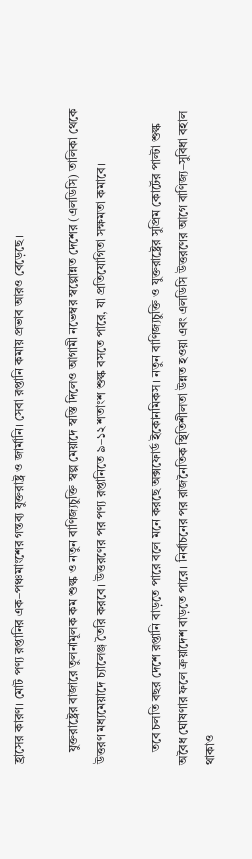হ্রাসের কারণ। মোট পণ্য রপ্তানির এক–পঞ্চমাংশের গন্তব্য যুক্তরাষ্ট্র ও জার্মানি। সেবা রপ্তানি কমায় প্রভাব আরও বেড়েছে।

    যুক্তরাষ্ট্রের বাজারে তুলনামূলক কম শুল্ক ও নতুন বাণিজ্যচুক্তি স্বল্প মেয়াদে স্বস্তি দিলেও আগামী নভেম্বর স্বল্পোন্নত দেশের (এলডিসি) তালিকা থেকে উত্তরণ মধ্যমেয়াদে চ্যালেঞ্জ তৈরি করবে। উত্তরণের পর পণ্য রপ্তানিতে ৯–১২ শতাংশ শুল্ক বসতে পারে, যা প্রতিযোগিতা সক্ষমতা কমাবে।

    তবে চলতি বছর দেশে রপ্তানি বাড়তে পারে বলে মনে করছে অক্সফোর্ড ইকোনমিকস। নতুন বাণিজ্যচুক্তি ও যুক্তরাষ্ট্রের সুপ্রিম কোর্টের পাল্টা শুল্ক অবৈধ ঘোষণার ফলে ক্রয়াদেশ বাড়তে পারে। নির্বাচনের পর রাজনৈতিক স্থিতিশীলতা উন্নত হওয়া এবং এলডিসি উত্তরণের আগে বাণিজ্য–সুবিধা বহাল থাকাও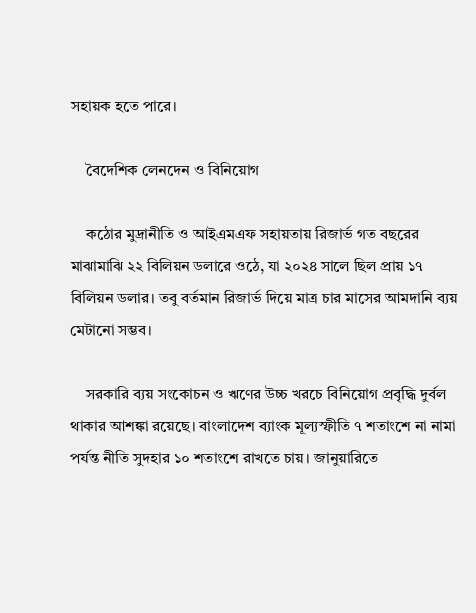সহায়ক হতে পারে।

    বৈদেশিক লেনদেন ও বিনিয়োগ

    কঠোর মুদ্রানীতি ও আইএমএফ সহায়তায় রিজার্ভ গত বছরের মাঝামাঝি ২২ বিলিয়ন ডলারে ওঠে, যা ২০২৪ সালে ছিল প্রায় ১৭ বিলিয়ন ডলার। তবু বর্তমান রিজার্ভ দিয়ে মাত্র চার মাসের আমদানি ব্যয় মেটানো সম্ভব।

    সরকারি ব্যয় সংকোচন ও ঋণের উচ্চ খরচে বিনিয়োগ প্রবৃদ্ধি দুর্বল থাকার আশঙ্কা রয়েছে। বাংলাদেশ ব্যাংক মূল্যস্ফীতি ৭ শতাংশে না নামা পর্যন্ত নীতি সুদহার ১০ শতাংশে রাখতে চায়। জানুয়ারিতে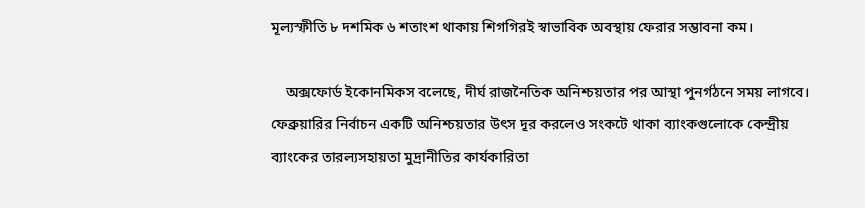মূল্যস্ফীতি ৮ দশমিক ৬ শতাংশ থাকায় শিগগিরই স্বাভাবিক অবস্থায় ফেরার সম্ভাবনা কম।

    অক্সফোর্ড ইকোনমিকস বলেছে, দীর্ঘ রাজনৈতিক অনিশ্চয়তার পর আস্থা পুনর্গঠনে সময় লাগবে। ফেব্রুয়ারির নির্বাচন একটি অনিশ্চয়তার উৎস দূর করলেও সংকটে থাকা ব্যাংকগুলোকে কেন্দ্রীয় ব্যাংকের তারল্যসহায়তা মুদ্রানীতির কার্যকারিতা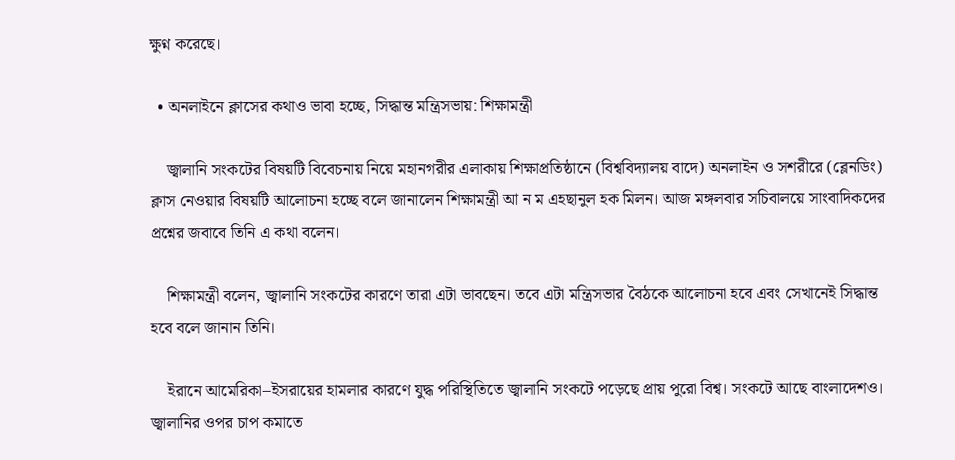ক্ষুণ্ন করেছে।

  • অনলাইনে ক্লাসের কথাও ভাবা হচ্ছে, সিদ্ধান্ত মন্ত্রিসভায়: শিক্ষামন্ত্রী

    জ্বালানি সংকটের বিষয়টি বিবেচনায় নিয়ে মহানগরীর এলাকায় শিক্ষাপ্রতিষ্ঠানে (বিশ্ববিদ্যালয় বাদে) অনলাইন ও সশরীরে (ব্লেনডিং) ক্লাস নেওয়ার বিষয়টি আলোচনা হচ্ছে বলে জানালেন শিক্ষামন্ত্রী আ ন ম এহছানুল হক মিলন। আজ মঙ্গলবার সচিবালয়ে সাংবাদিকদের প্রশ্নের জবাবে তিনি এ কথা বলেন।

    শিক্ষামন্ত্রী বলেন, জ্বালানি সংকটের কারণে তারা এটা ভাবছেন। তবে এটা মন্ত্রিসভার বৈঠকে আলোচনা হবে এবং সেখানেই সিদ্ধান্ত হবে বলে জানান তিনি।

    ইরানে আমেরিকা–ইসরায়ের হামলার কারণে যুদ্ধ পরিস্থিতিতে জ্বালানি সংকটে পড়েছে প্রায় পুরো বিশ্ব। সংকটে আছে বাংলাদেশও। জ্বালানির ওপর চাপ কমাতে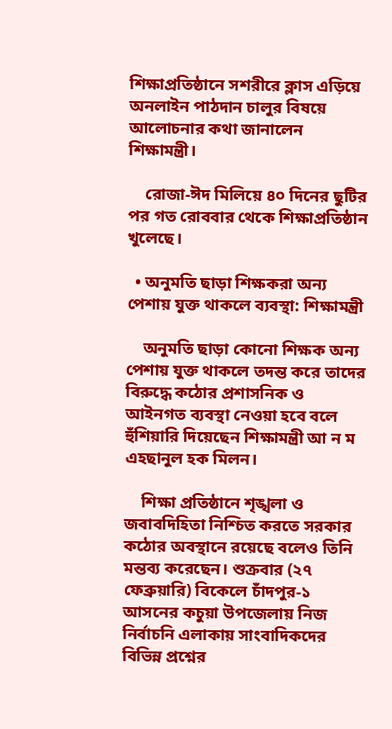শিক্ষাপ্রতিষ্ঠানে সশরীরে ক্লাস এড়িয়ে অনলাইন পাঠদান চালুর বিষয়ে আলোচনার কথা জানালেন শিক্ষামন্ত্রী।

    রোজা-ঈদ মিলিয়ে ৪০ দিনের ছুটির পর গত রোববার থেকে শিক্ষাপ্রতিষ্ঠান খুলেছে।

  • অনুমতি ছাড়া শিক্ষকরা অন্য পেশায় যুক্ত থাকলে ব্যবস্থা: শিক্ষামন্ত্রী

    অনুমতি ছাড়া কোনো শিক্ষক অন্য পেশায় যুক্ত থাকলে তদন্ত করে তাদের বিরুদ্ধে কঠোর প্রশাসনিক ও আইনগত ব্যবস্থা নেওয়া হবে বলে হুঁশিয়ারি দিয়েছেন শিক্ষামন্ত্রী আ ন ম এহছানুল হক মিলন।

    শিক্ষা প্রতিষ্ঠানে শৃঙ্খলা ও জবাবদিহিতা নিশ্চিত করতে সরকার কঠোর অবস্থানে রয়েছে বলেও তিনি মন্তব্য করেছেন। শুক্রবার (২৭ ফেব্রুয়ারি) বিকেলে চাঁদপুর-১ আসনের কচুয়া উপজেলায় নিজ নির্বাচনি এলাকায় সাংবাদিকদের বিভিন্ন প্রশ্নের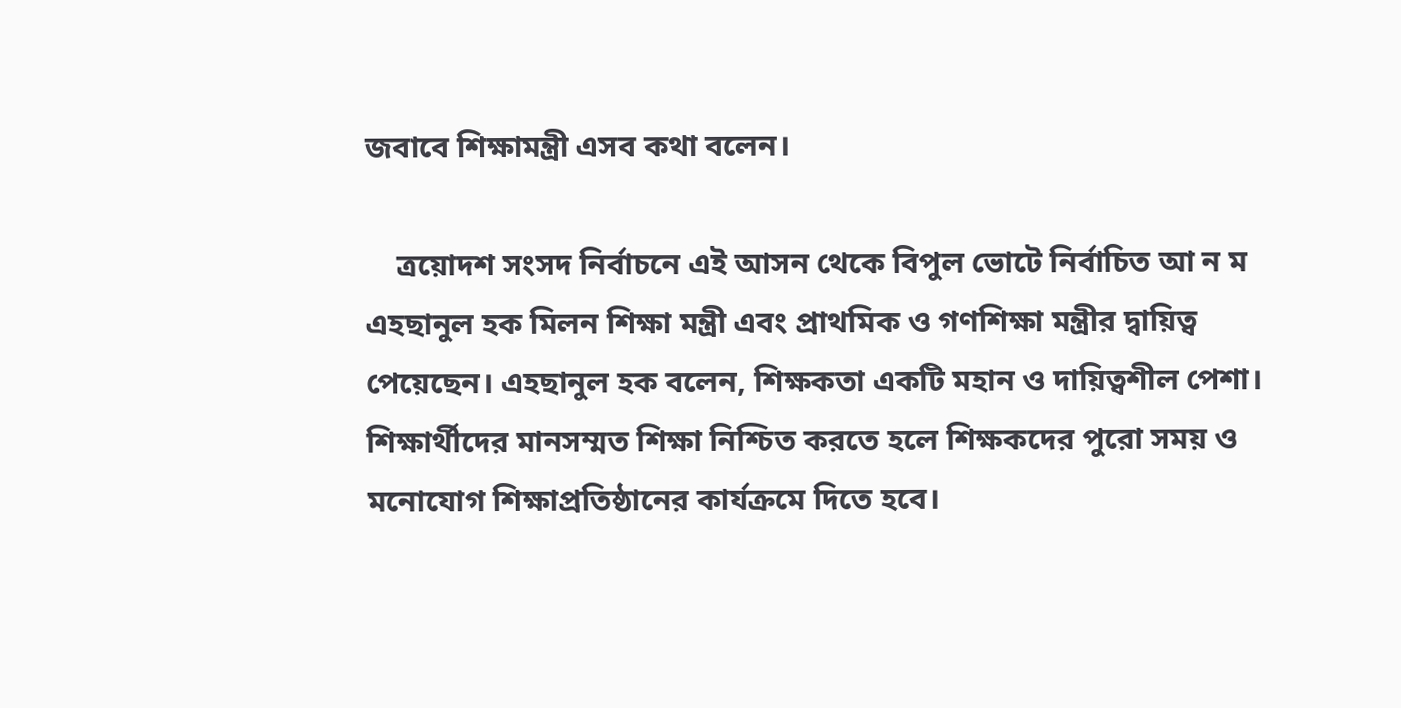জবাবে শিক্ষামন্ত্রী এসব কথা বলেন।

    ত্রয়োদশ সংসদ নির্বাচনে এই আসন থেকে বিপুল ভোটে নির্বাচিত আ ন ম এহছানুল হক মিলন শিক্ষা মন্ত্রী এবং প্রাথমিক ও গণশিক্ষা মন্ত্রীর দ্বায়িত্ব পেয়েছেন। এহছানুল হক বলেন, শিক্ষকতা একটি মহান ও দায়িত্বশীল পেশা। শিক্ষার্থীদের মানসম্মত শিক্ষা নিশ্চিত করতে হলে শিক্ষকদের পুরো সময় ও মনোযোগ শিক্ষাপ্রতিষ্ঠানের কার্যক্রমে দিতে হবে।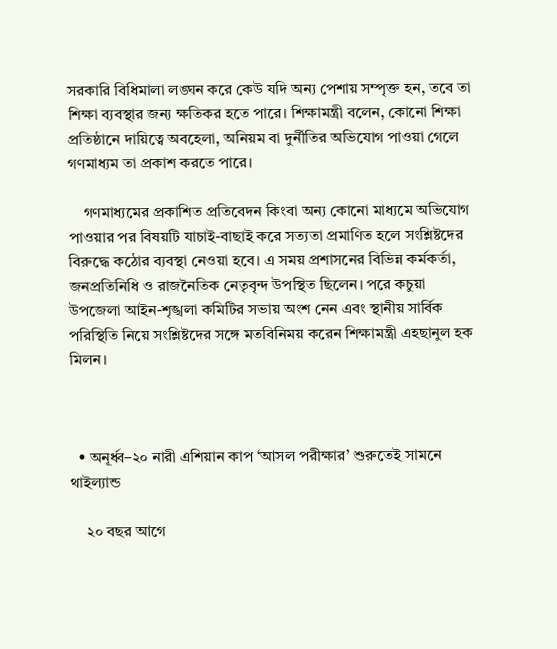সরকারি বিধিমালা লঙ্ঘন করে কেউ যদি অন্য পেশায় সম্পৃক্ত হন, তবে তা শিক্ষা ব্যবস্থার জন্য ক্ষতিকর হতে পারে। শিক্ষামন্ত্রী বলেন, কোনো শিক্ষা প্রতিষ্ঠানে দায়িত্বে অবহেলা, অনিয়ম বা দুর্নীতির অভিযোগ পাওয়া গেলে গণমাধ্যম তা প্রকাশ করতে পারে।

    গণমাধ্যমের প্রকাশিত প্রতিবেদন কিংবা অন্য কোনো মাধ্যমে অভিযোগ পাওয়ার পর বিষয়টি যাচাই-বাছাই করে সত্যতা প্রমাণিত হলে সংশ্লিষ্টদের বিরুদ্ধে কঠোর ব্যবস্থা নেওয়া হবে। এ সময় প্রশাসনের বিভিন্ন কর্মকর্তা, জনপ্রতিনিধি ও রাজনৈতিক নেতৃবৃন্দ উপস্থিত ছিলেন। পরে কচুয়া উপজেলা আইন-শৃঙ্খলা কমিটির সভায় অংশ নেন এবং স্থানীয় সার্বিক পরিস্থিতি নিয়ে সংশ্লিষ্টদের সঙ্গে মতবিনিময় করেন শিক্ষামন্ত্রী এহছানুল হক মিলন।



  • অনূর্ধ্ব–২০ নারী এশিয়ান কাপ ‘আসল পরীক্ষার’ শুরুতেই সামনে থাইল্যান্ড

    ২০ বছর আগে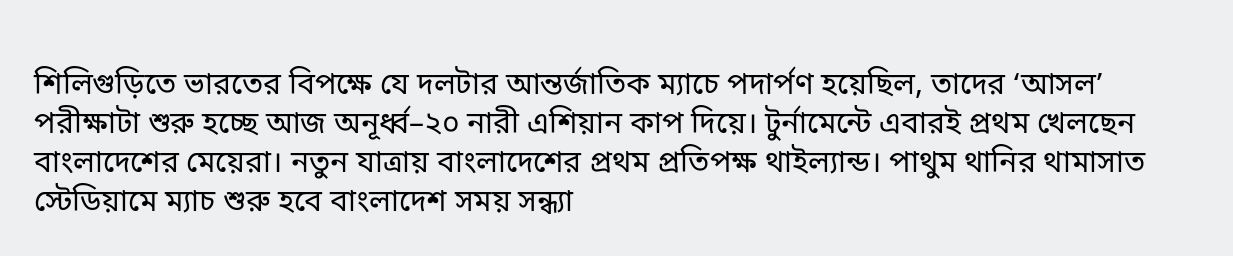শিলিগুড়িতে ভারতের বিপক্ষে যে দলটার আন্তর্জাতিক ম্যাচে পদার্পণ হয়েছিল, তাদের ‘আসল’ পরীক্ষাটা শুরু হচ্ছে আজ অনূর্ধ্ব–২০ নারী এশিয়ান কাপ দিয়ে। টুর্নামেন্টে এবারই প্রথম খেলছেন বাংলাদেশের মেয়েরা। নতুন যাত্রায় বাংলাদেশের প্রথম প্রতিপক্ষ থাইল্যান্ড। পাথুম থানির থামাসাত স্টেডিয়ামে ম্যাচ শুরু হবে বাংলাদেশ সময় সন্ধ্যা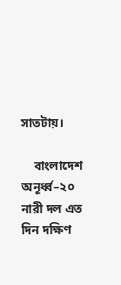সাতটায়।

    বাংলাদেশ অনূর্ধ্ব–২০ নারী দল এত দিন দক্ষিণ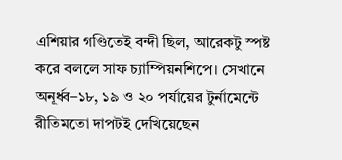এশিয়ার গণ্ডিতেই বন্দী ছিল, আরেকটু স্পষ্ট করে বললে সাফ চ্যাম্পিয়নশিপে। সেখানে অনূর্ধ্ব–১৮, ১৯ ও ২০ পর্যায়ের টুর্নামেন্টে রীতিমতো দাপটই দেখিয়েছেন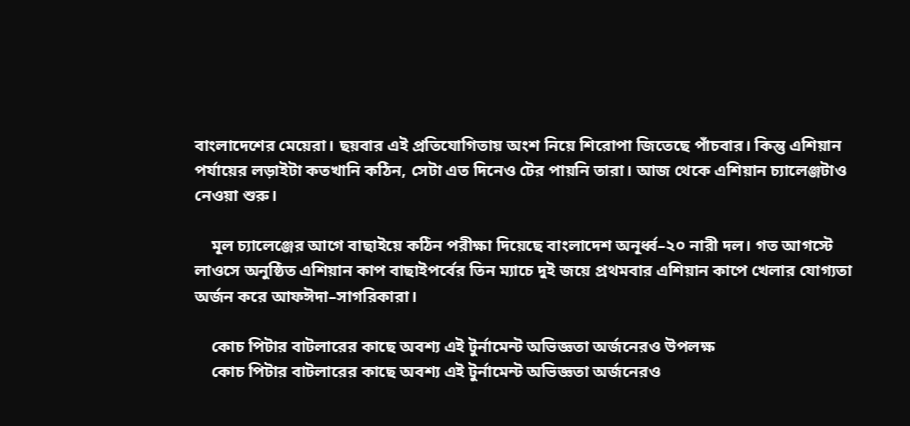বাংলাদেশের মেয়েরা। ছয়বার এই প্রতিযোগিতায় অংশ নিয়ে শিরোপা জিতেছে পাঁচবার। কিন্তু এশিয়ান পর্যায়ের লড়াইটা কতখানি কঠিন, সেটা এত দিনেও টের পায়নি তারা। আজ থেকে এশিয়ান চ্যালেঞ্জটাও নেওয়া শুরু।

    মূল চ্যালেঞ্জের আগে বাছাইয়ে কঠিন পরীক্ষা দিয়েছে বাংলাদেশ অনূর্ধ্ব–২০ নারী দল। গত আগস্টে লাওসে অনুষ্ঠিত এশিয়ান কাপ বাছাইপর্বের তিন ম্যাচে দুই জয়ে প্রথমবার এশিয়ান কাপে খেলার যোগ্যতা অর্জন করে আফঈদা–সাগরিকারা।

    কোচ পিটার বাটলারের কাছে অবশ্য এই টুর্নামেন্ট অভিজ্ঞতা অর্জনেরও উপলক্ষ
    কোচ পিটার বাটলারের কাছে অবশ্য এই টুর্নামেন্ট অভিজ্ঞতা অর্জনেরও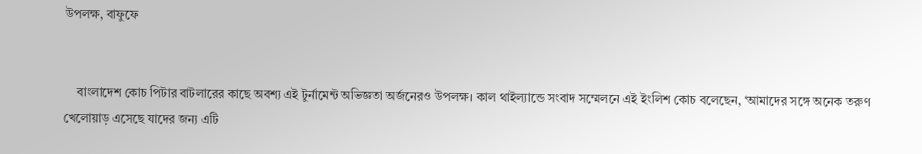উপলক্ষ, বাফুফে


    বাংলাদেশ কোচ পিটার বাটলারের কাছে অবশ্য এই টুর্নামেন্ট অভিজ্ঞতা অর্জনেরও উপলক্ষ। কাল থাইল্যান্ডে সংবাদ সম্মেলনে এই ইংলিশ কোচ বলেছেন, ‘আমাদের সঙ্গে অনেক তরুণ খেলোয়াড় এসেছে যাদের জন্য এটি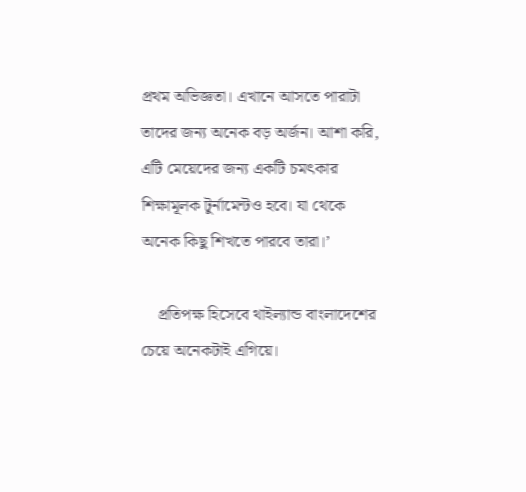প্রথম অভিজ্ঞতা। এখানে আসতে পারাটা তাদের জন্য অনেক বড় অর্জন। আশা করি, এটি মেয়েদের জন্য একটি চমৎকার শিক্ষামূলক টুর্নামেন্টও হবে। যা থেকে অনেক কিছু শিখতে পারবে তারা।’

    প্রতিপক্ষ হিসেবে থাইল্যান্ড বাংলাদেশের চেয়ে অনেকটাই এগিয়ে।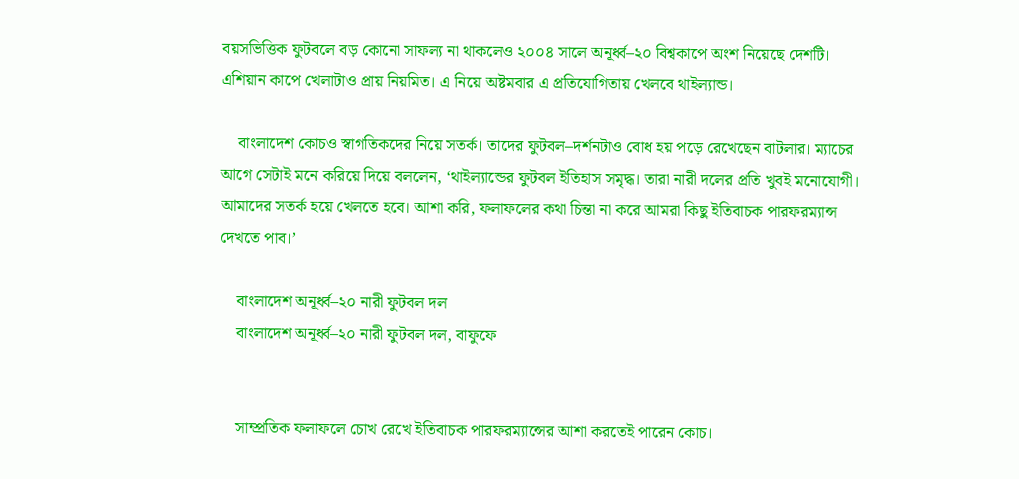বয়সভিত্তিক ফুটবলে বড় কোনো সাফল্য না থাকলেও ২০০৪ সালে অনূর্ধ্ব–২০ বিশ্বকাপে অংশ নিয়েছে দেশটি। এশিয়ান কাপে খেলাটাও প্রায় নিয়মিত। এ নিয়ে অষ্টমবার এ প্রতিযোগিতায় খেলবে থাইল্যান্ড।

    বাংলাদেশ কোচও স্বাগতিকদের নিয়ে সতর্ক। তাদের ফুটবল–দর্শনটাও বোধ হয় পড়ে রেখেছেন বাটলার। ম্যাচের আগে সেটাই মনে করিয়ে দিয়ে বললেন, ‘থাইল্যান্ডের ফুটবল ইতিহাস সমৃদ্ধ। তারা নারী দলের প্রতি খুবই মনোযোগী। আমাদের সতর্ক হয়ে খেলতে হবে। আশা করি, ফলাফলের কথা চিন্তা না করে আমরা কিছু ইতিবাচক পারফরম্যান্স দেখতে পাব।’

    বাংলাদেশ অনূর্ধ্ব–২০ নারী ফুটবল দল
    বাংলাদেশ অনূর্ধ্ব–২০ নারী ফুটবল দল, বাফুফে


    সাম্প্রতিক ফলাফলে চোখ রেখে ইতিবাচক পারফরম্যান্সের আশা করতেই পারেন কোচ।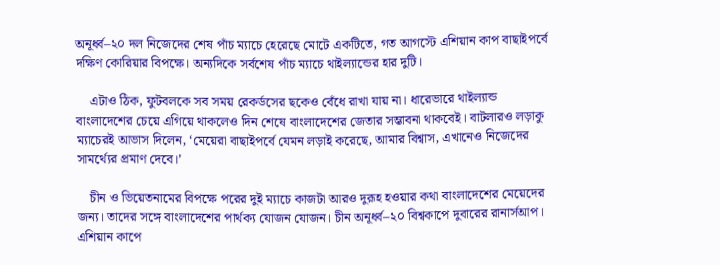অনূর্ধ্ব–২০ দল নিজেদের শেষ পাঁচ ম্যাচে হেরেছে মোটে একটিতে, গত আগস্টে এশিয়ান কাপ বাছাইপর্বে দক্ষিণ কোরিয়ার বিপক্ষে। অন্যদিকে সর্বশেষ পাঁচ ম্যাচে থাইল্যান্ডের হার দুটি।

    এটাও ঠিক, ফুটবলকে সব সময় রেকর্ডসের ছকেও বেঁধে রাখা যায় না। ধারেভারে থাইল্যান্ড বাংলাদেশের চেয়ে এগিয়ে থাকলেও দিন শেষে বাংলাদেশের জেতার সম্ভাবনা থাকবেই। বাটলারও লড়াকু ম্যাচেরই আভাস দিলেন, ‘মেয়েরা বাছাইপর্বে যেমন লড়াই করেছে, আমার বিশ্বাস, এখানেও নিজেদের সামর্থ্যের প্রমাণ দেবে।’

    চীন ও ভিয়েতনামের বিপক্ষে পরের দুই ম্যাচে কাজটা আরও দুরূহ হওয়ার কথা বাংলাদেশের মেয়েদের জন্য। তাদের সঙ্গে বাংলাদেশের পার্থক্য যোজন যোজন। চীন অনূর্ধ্ব–২০ বিশ্বকাপে দুবারের রানার্সআপ। এশিয়ান কাপে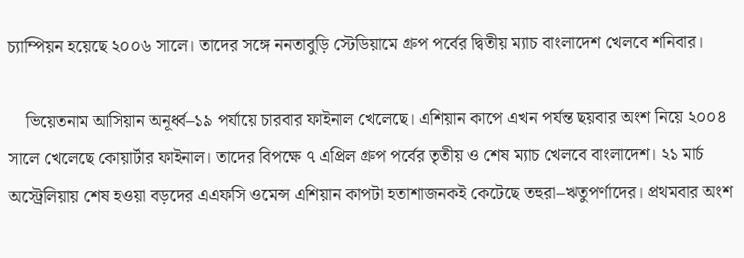চ্যাম্পিয়ন হয়েছে ২০০৬ সালে। তাদের সঙ্গে ননতাবুড়ি স্টেডিয়ামে গ্রুপ পর্বের দ্বিতীয় ম্যাচ বাংলাদেশ খেলবে শনিবার।

    ভিয়েতনাম আসিয়ান অনূর্ধ্ব–১৯ পর্যায়ে চারবার ফাইনাল খেলেছে। এশিয়ান কাপে এখন পর্যন্ত ছয়বার অংশ নিয়ে ২০০৪ সালে খেলেছে কোয়ার্টার ফাইনাল। তাদের বিপক্ষে ৭ এপ্রিল গ্রুপ পর্বের তৃতীয় ও শেষ ম্যাচ খেলবে বাংলাদেশ। ২১ মার্চ অস্ট্রেলিয়ায় শেষ হওয়া বড়দের এএফসি ওমেন্স এশিয়ান কাপটা হতাশাজনকই কেটেছে তহুরা–ঋতুপর্ণাদের। প্রথমবার অংশ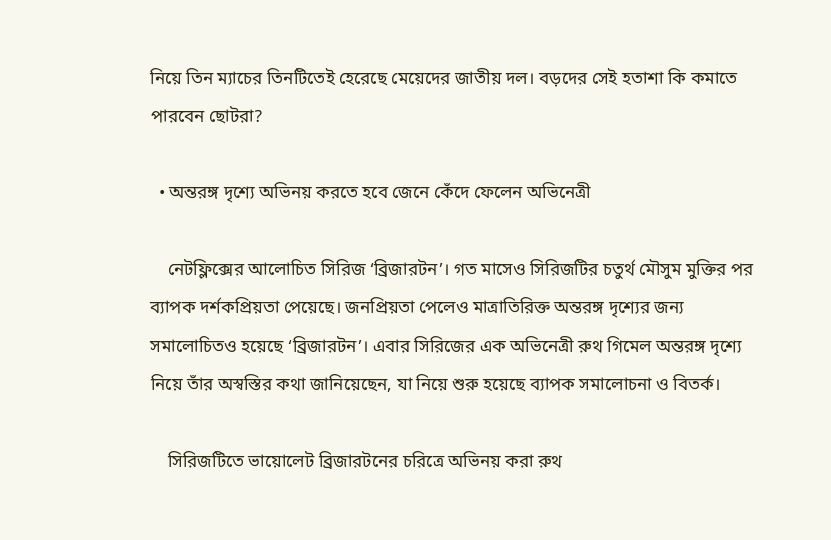নিয়ে তিন ম্যাচের তিনটিতেই হেরেছে মেয়েদের জাতীয় দল। বড়দের সেই হতাশা কি কমাতে পারবেন ছোটরা?

  • অন্তরঙ্গ দৃশ্যে অভিনয় করতে হবে জেনে কেঁদে ফেলেন অভিনেত্রী

    নেটফ্লিক্সের আলোচিত সিরিজ ‘ব্রিজারটন’। গত মাসেও সিরিজটির চতুর্থ মৌসুম মুক্তির পর ব্যাপক দর্শকপ্রিয়তা পেয়েছে। জনপ্রিয়তা পেলেও মাত্রাতিরিক্ত অন্তরঙ্গ দৃশ্যের জন্য সমালোচিতও হয়েছে ‘ব্রিজারটন’। এবার সিরিজের এক অভিনেত্রী রুথ গিমেল অন্তরঙ্গ দৃশ্যে নিয়ে তাঁর অস্বস্তির কথা জানিয়েছেন, যা নিয়ে শুরু হয়েছে ব্যাপক সমালোচনা ও বিতর্ক।

    সিরিজটিতে ভায়োলেট ব্রিজারটনের চরিত্রে অভিনয় করা রুথ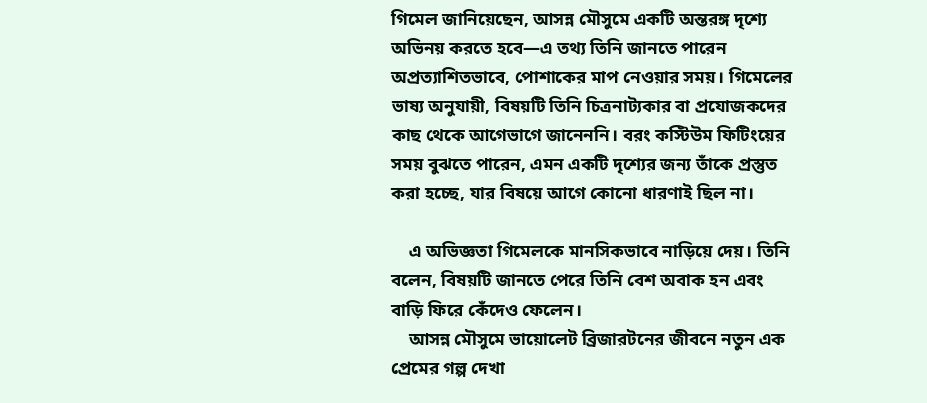গিমেল জানিয়েছেন, আসন্ন মৌসুমে একটি অন্তরঙ্গ দৃশ্যে অভিনয় করতে হবে—এ তথ্য তিনি জানতে পারেন অপ্রত্যাশিতভাবে, পোশাকের মাপ নেওয়ার সময়। গিমেলের ভাষ্য অনুযায়ী, বিষয়টি তিনি চিত্রনাট্যকার বা প্রযোজকদের কাছ থেকে আগেভাগে জানেননি। বরং কস্টিউম ফিটিংয়ের সময় বুঝতে পারেন, এমন একটি দৃশ্যের জন্য তাঁকে প্রস্তুত করা হচ্ছে, যার বিষয়ে আগে কোনো ধারণাই ছিল না।

    এ অভিজ্ঞতা গিমেলকে মানসিকভাবে নাড়িয়ে দেয়। তিনি বলেন, বিষয়টি জানতে পেরে তিনি বেশ অবাক হন এবং বাড়ি ফিরে কেঁদেও ফেলেন।
    আসন্ন মৌসুমে ভায়োলেট ব্রিজারটনের জীবনে নতুন এক প্রেমের গল্প দেখা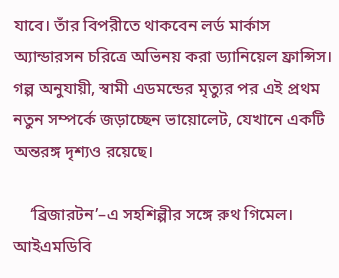যাবে। তাঁর বিপরীতে থাকবেন লর্ড মার্কাস অ্যান্ডারসন চরিত্রে অভিনয় করা ড্যানিয়েল ফ্রান্সিস। গল্প অনুযায়ী, স্বামী এডমন্ডের মৃত্যুর পর এই প্রথম নতুন সম্পর্কে জড়াচ্ছেন ভায়োলেট, যেখানে একটি অন্তরঙ্গ দৃশ্যও রয়েছে।

    ‘ব্রিজারটন’–এ সহশিল্পীর সঙ্গে রুথ গিমেল। আইএমডিবি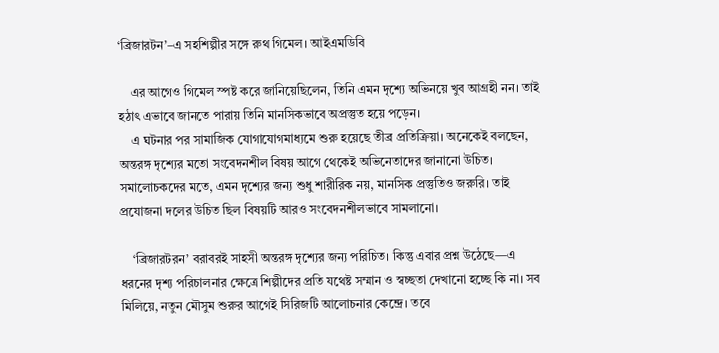‘ব্রিজারটন’–এ সহশিল্পীর সঙ্গে রুথ গিমেল। আইএমডিবি

    এর আগেও গিমেল স্পষ্ট করে জানিয়েছিলেন, তিনি এমন দৃশ্যে অভিনয়ে খুব আগ্রহী নন। তাই হঠাৎ এভাবে জানতে পারায় তিনি মানসিকভাবে অপ্রস্তুত হয়ে পড়েন।
    এ ঘটনার পর সামাজিক যোগাযোগমাধ্যমে শুরু হয়েছে তীব্র প্রতিক্রিয়া। অনেকেই বলছেন, অন্তরঙ্গ দৃশ্যের মতো সংবেদনশীল বিষয় আগে থেকেই অভিনেতাদের জানানো উচিত। সমালোচকদের মতে, এমন দৃশ্যের জন্য শুধু শারীরিক নয়, মানসিক প্রস্তুতিও জরুরি। তাই প্রযোজনা দলের উচিত ছিল বিষয়টি আরও সংবেদনশীলভাবে সামলানো।

    ‘ব্রিজারটরন’ বরাবরই সাহসী অন্তরঙ্গ দৃশ্যের জন্য পরিচিত। কিন্তু এবার প্রশ্ন উঠেছে—এ ধরনের দৃশ্য পরিচালনার ক্ষেত্রে শিল্পীদের প্রতি যথেষ্ট সম্মান ও স্বচ্ছতা দেখানো হচ্ছে কি না। সব মিলিয়ে, নতুন মৌসুম শুরুর আগেই সিরিজটি আলোচনার কেন্দ্রে। তবে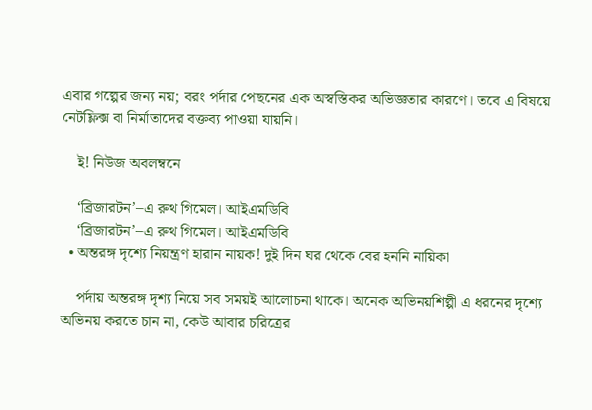এবার গল্পের জন্য নয়; বরং পর্দার পেছনের এক অস্বস্তিকর অভিজ্ঞতার কারণে। তবে এ বিষয়ে নেটফ্লিক্স বা নির্মাতাদের বক্তব্য পাওয়া যায়নি।

    ই! নিউজ অবলম্বনে

    ‘ব্রিজারটন’–এ রুথ গিমেল। আইএমডিবি
    ‘ব্রিজারটন’–এ রুথ গিমেল। আইএমডিবি
  • অন্তরঙ্গ দৃশ্যে নিয়ন্ত্রণ হারান নায়ক! দুই দিন ঘর থেকে বের হননি নায়িকা

    পর্দায় অন্তরঙ্গ দৃশ্য নিয়ে সব সময়ই আলোচনা থাকে। অনেক অভিনয়শিল্পী এ ধরনের দৃশ্যে অভিনয় করতে চান না, কেউ আবার চরিত্রের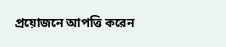প্রয়োজনে আপত্তি করেন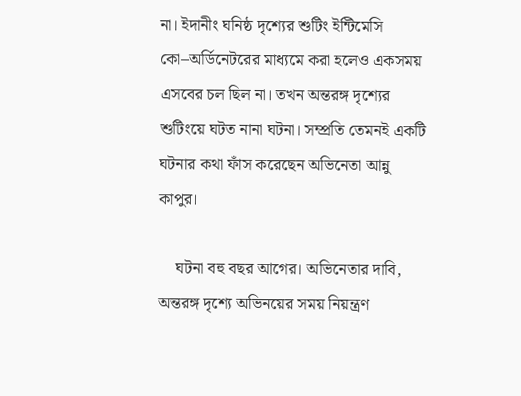না। ইদানীং ঘনিষ্ঠ দৃশ্যের শুটিং ইন্টিমেসি কো–অর্ডিনেটরের মাধ্যমে করা হলেও একসময় এসবের চল ছিল না। তখন অন্তরঙ্গ দৃশ্যের শুটিংয়ে ঘটত নানা ঘটনা। সম্প্রতি তেমনই একটি ঘটনার কথা ফাঁস করেছেন অভিনেতা আন্নু কাপুর।

    ঘটনা বহু বছর আগের। অভিনেতার দাবি, অন্তরঙ্গ দৃশ্যে অভিনয়ের সময় নিয়ন্ত্রণ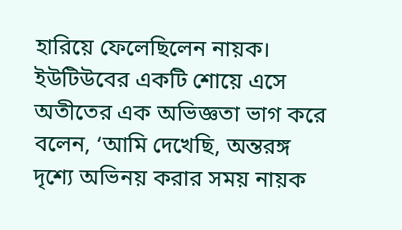হারিয়ে ফেলেছিলেন নায়ক। ইউটিউবের একটি শোয়ে এসে অতীতের এক অভিজ্ঞতা ভাগ করে বলেন, ‘আমি দেখেছি, অন্তরঙ্গ দৃশ্যে অভিনয় করার সময় নায়ক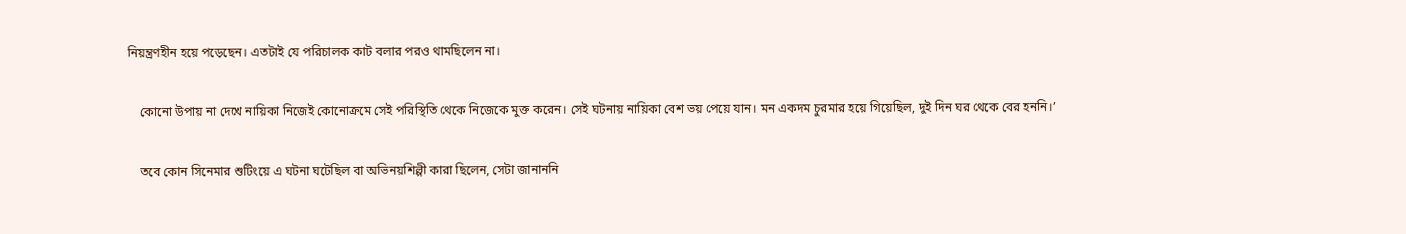নিয়ন্ত্রণহীন হয়ে পড়েছেন। এতটাই যে পরিচালক কাট বলার পরও থামছিলেন না।

    কোনো উপায় না দেখে নায়িকা নিজেই কোনোক্রমে সেই পরিস্থিতি থেকে নিজেকে মুক্ত করেন। সেই ঘটনায় নায়িকা বেশ ভয় পেয়ে যান। মন একদম চুরমার হয়ে গিয়েছিল, দুই দিন ঘর থেকে বের হননি।’

    তবে কোন সিনেমার শুটিংয়ে এ ঘটনা ঘটেছিল বা অভিনয়শিল্পী কারা ছিলেন, সেটা জানাননি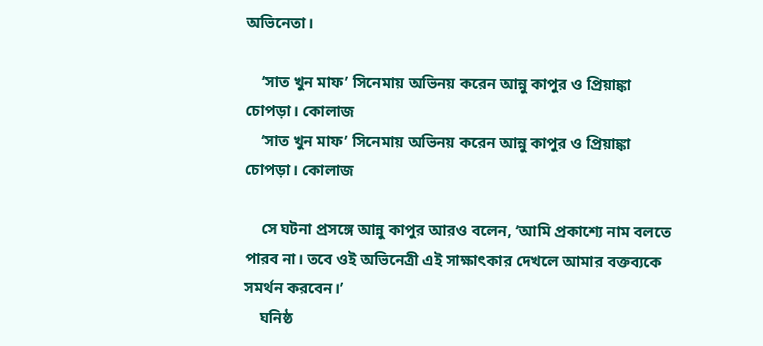অভিনেতা।

    ‘সাত খুন মাফ’ সিনেমায় অভিনয় করেন আন্নু কাপুর ও প্রিয়াঙ্কা চোপড়া। কোলাজ
    ‘সাত খুন মাফ’ সিনেমায় অভিনয় করেন আন্নু কাপুর ও প্রিয়াঙ্কা চোপড়া। কোলাজ

    সে ঘটনা প্রসঙ্গে আন্নু কাপুর আরও বলেন, ‘আমি প্রকাশ্যে নাম বলতে পারব না। তবে ওই অভিনেত্রী এই সাক্ষাৎকার দেখলে আমার বক্তব্যকে সমর্থন করবেন।’
    ঘনিষ্ঠ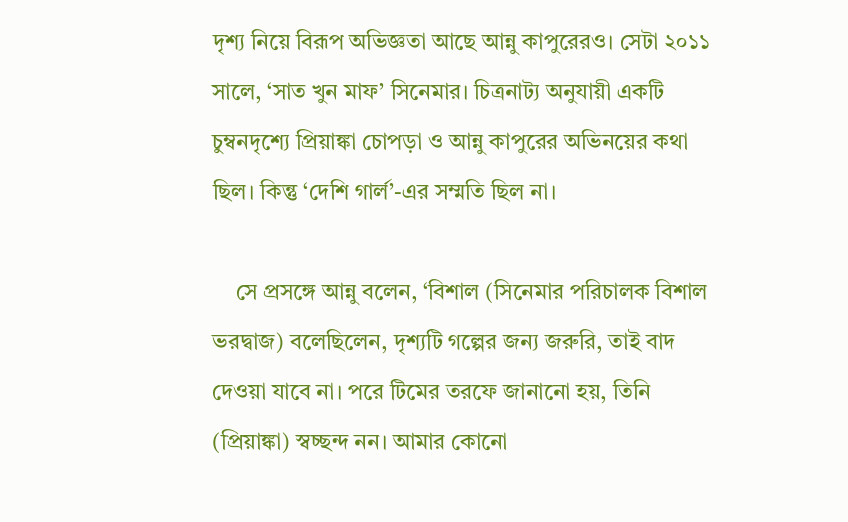দৃশ্য নিয়ে বিরূপ অভিজ্ঞতা আছে আন্নু কাপুরেরও। সেটা ২০১১ সালে, ‘সাত খুন মাফ’ সিনেমার। চিত্রনাট্য অনুযায়ী একটি চুম্বনদৃশ্যে প্রিয়াঙ্কা চোপড়া ও আন্নু কাপুরের অভিনয়ের কথা ছিল। কিন্তু ‘দেশি গার্ল’-এর সম্মতি ছিল না।

    সে প্রসঙ্গে আন্নু বলেন, ‘বিশাল (সিনেমার পরিচালক বিশাল ভরদ্বাজ) বলেছিলেন, দৃশ্যটি গল্পের জন্য জরুরি, তাই বাদ দেওয়া যাবে না। পরে টিমের তরফে জানানো হয়, তিনি (প্রিয়াঙ্কা) স্বচ্ছন্দ নন। আমার কোনো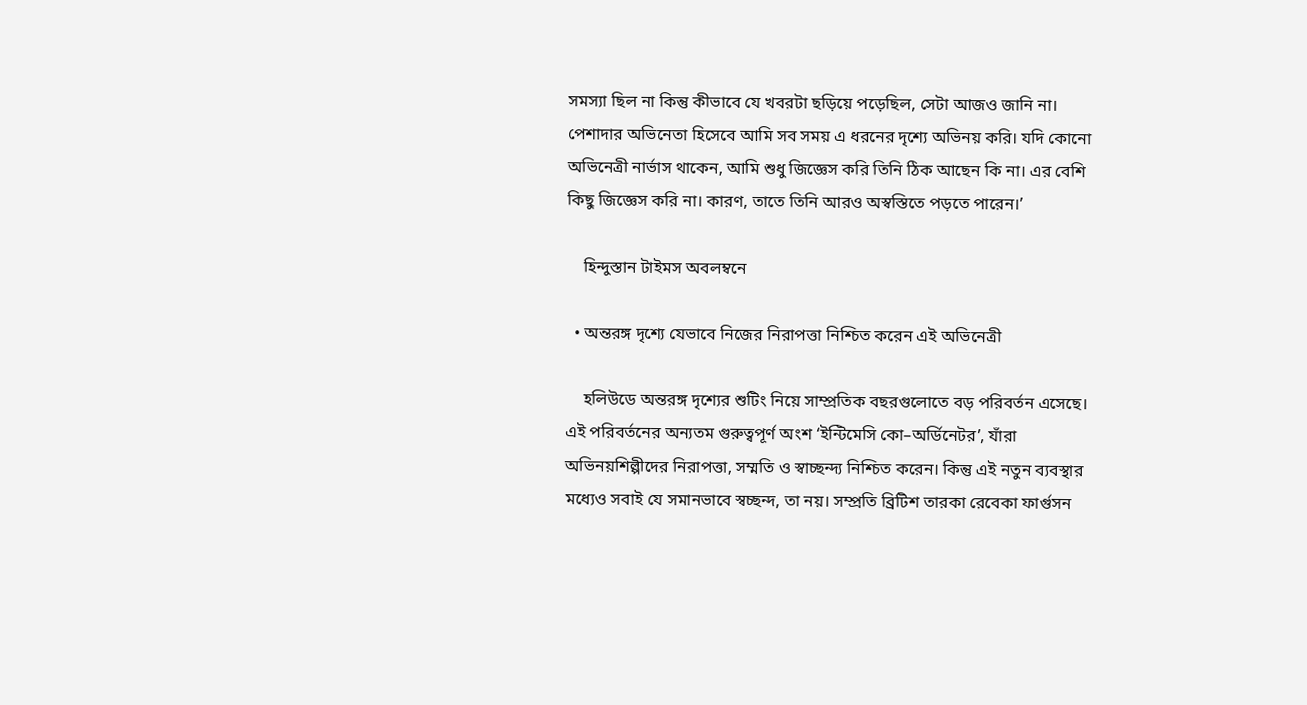সমস্যা ছিল না কিন্তু কীভাবে যে খবরটা ছড়িয়ে পড়েছিল, সেটা আজও জানি না। পেশাদার অভিনেতা হিসেবে আমি সব সময় এ ধরনের দৃশ্যে অভিনয় করি। যদি কোনো অভিনেত্রী নার্ভাস থাকেন, আমি শুধু জিজ্ঞেস করি তিনি ঠিক আছেন কি না। এর বেশি কিছু জিজ্ঞেস করি না। কারণ, তাতে তিনি আরও অস্বস্তিতে পড়তে পারেন।’

    হিন্দুস্তান টাইমস অবলম্বনে

  • অন্তরঙ্গ দৃশ্যে যেভাবে নিজের নিরাপত্তা নিশ্চিত করেন এই অভিনেত্রী

    হলিউডে অন্তরঙ্গ দৃশ্যের শুটিং নিয়ে সাম্প্রতিক বছরগুলোতে বড় পরিবর্তন এসেছে। এই পরিবর্তনের অন্যতম গুরুত্বপূর্ণ অংশ ‘ইন্টিমেসি কো–অর্ডিনেটর’, যাঁরা অভিনয়শিল্পীদের নিরাপত্তা, সম্মতি ও স্বাচ্ছন্দ্য নিশ্চিত করেন। কিন্তু এই নতুন ব্যবস্থার মধ্যেও সবাই যে সমানভাবে স্বচ্ছন্দ, তা নয়। সম্প্রতি ব্রিটিশ তারকা রেবেকা ফার্গুসন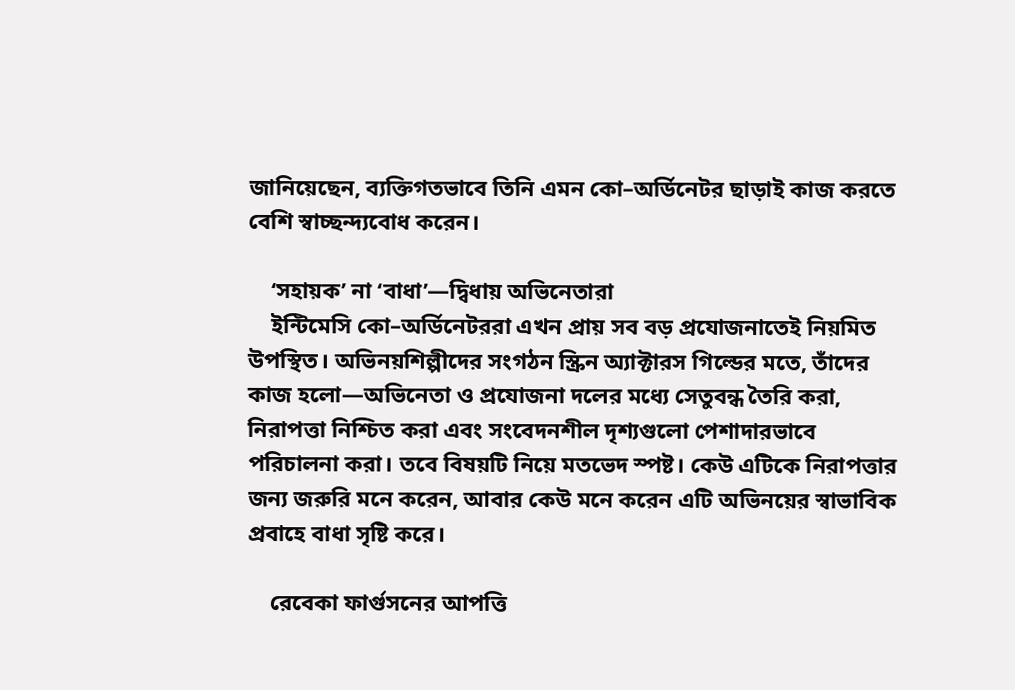জানিয়েছেন, ব্যক্তিগতভাবে তিনি এমন কো–অর্ডিনেটর ছাড়াই কাজ করতে বেশি স্বাচ্ছন্দ্যবোধ করেন।

    ‘সহায়ক’ না ‘বাধা’—দ্বিধায় অভিনেতারা
    ইন্টিমেসি কো–অর্ডিনেটররা এখন প্রায় সব বড় প্রযোজনাতেই নিয়মিত উপস্থিত। অভিনয়শিল্পীদের সংগঠন স্ক্রিন অ্যাক্টারস গিল্ডের মতে, তাঁদের কাজ হলো—অভিনেতা ও প্রযোজনা দলের মধ্যে সেতুবন্ধ তৈরি করা, নিরাপত্তা নিশ্চিত করা এবং সংবেদনশীল দৃশ্যগুলো পেশাদারভাবে পরিচালনা করা। তবে বিষয়টি নিয়ে মতভেদ স্পষ্ট। কেউ এটিকে নিরাপত্তার জন্য জরুরি মনে করেন, আবার কেউ মনে করেন এটি অভিনয়ের স্বাভাবিক প্রবাহে বাধা সৃষ্টি করে।

    রেবেকা ফার্গুসনের আপত্তি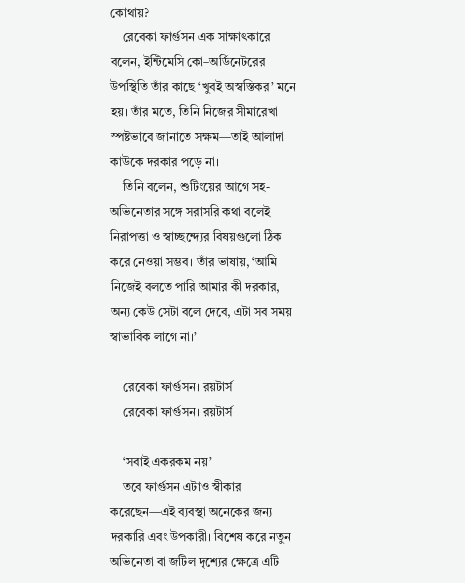কোথায়?
    রেবেকা ফার্গুসন এক সাক্ষাৎকারে বলেন, ইন্টিমেসি কো–অর্ডিনেটরের উপস্থিতি তাঁর কাছে ‘খুবই অস্বস্তিকর’ মনে হয়। তাঁর মতে, তিনি নিজের সীমারেখা স্পষ্টভাবে জানাতে সক্ষম—তাই আলাদা কাউকে দরকার পড়ে না।
    তিনি বলেন, শুটিংয়ের আগে সহ-অভিনেতার সঙ্গে সরাসরি কথা বলেই নিরাপত্তা ও স্বাচ্ছন্দ্যের বিষয়গুলো ঠিক করে নেওয়া সম্ভব। তাঁর ভাষায়, ‘আমি নিজেই বলতে পারি আমার কী দরকার, অন্য কেউ সেটা বলে দেবে, এটা সব সময় স্বাভাবিক লাগে না।’

    রেবেকা ফার্গুসন। রয়টার্স
    রেবেকা ফার্গুসন। রয়টার্স

    ‘সবাই একরকম নয়’
    তবে ফার্গুসন এটাও স্বীকার করেছেন—এই ব্যবস্থা অনেকের জন্য দরকারি এবং উপকারী। বিশেষ করে নতুন অভিনেতা বা জটিল দৃশ্যের ক্ষেত্রে এটি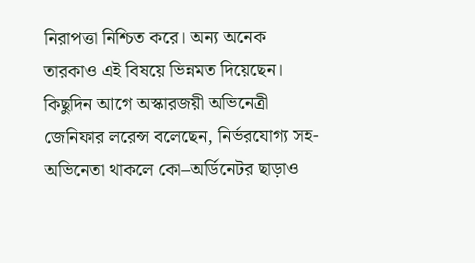নিরাপত্তা নিশ্চিত করে। অন্য অনেক তারকাও এই বিষয়ে ভিন্নমত দিয়েছেন। কিছুদিন আগে অস্কারজয়ী অভিনেত্রী জেনিফার লরেন্স বলেছেন, নির্ভরযোগ্য সহ-অভিনেতা থাকলে কো–অর্ডিনেটর ছাড়াও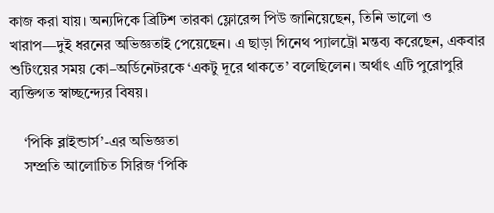কাজ করা যায়। অন্যদিকে ব্রিটিশ তারকা ফ্লোরেন্স পিউ জানিয়েছেন, তিনি ভালো ও খারাপ—দুই ধরনের অভিজ্ঞতাই পেয়েছেন। এ ছাড়া গিনেথ প্যালট্রো মন্তব্য করেছেন, একবার শুটিংয়ের সময় কো–অর্ডিনেটরকে ‘একটু দূরে থাকতে’ বলেছিলেন। অর্থাৎ এটি পুরোপুরি ব্যক্তিগত স্বাচ্ছন্দ্যের বিষয়।

    ‘পিকি ব্লাইন্ডার্স’-এর অভিজ্ঞতা
    সম্প্রতি আলোচিত সিরিজ ‘পিকি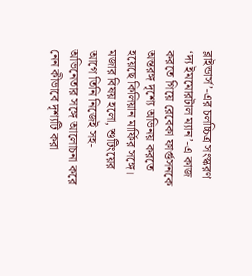ব্লাইন্ডার্স’-এর চলচ্চিত্র সংস্করণ ‘দ্য ইমমোরটাল ম্যান’-এ কাজ করতে গিয়ে রেবেকা ফার্গুসনকে অন্তরঙ্গ দৃশ্যে অভিনয় করতে হয়েছে কিলিয়ান মার্ফির সঙ্গে। মজার বিষয় হলো, শুটিংয়ের আগে তিনি নিজেই সহ-অভিনেতার সঙ্গে আলোচনা করে নেন কীভাবে দৃশ্যটি করা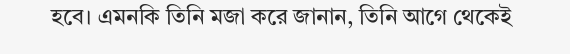হবে। এমনকি তিনি মজা করে জানান, তিনি আগে থেকেই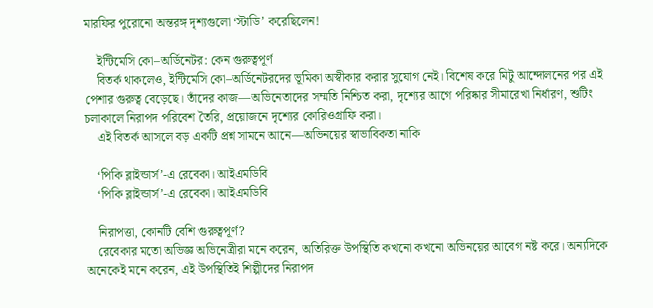মারফির পুরোনো অন্তরঙ্গ দৃশ্যগুলো ‘স্টাডি’ করেছিলেন!

    ইন্টিমেসি কো–অর্ডিনেটর: কেন গুরুত্বপূর্ণ
    বিতর্ক থাকলেও, ইন্টিমেসি কো–অর্ডিনেটরদের ভূমিকা অস্বীকার করার সুযোগ নেই। বিশেষ করে মিটু আন্দোলনের পর এই পেশার গুরুত্ব বেড়েছে। তাঁদের কাজ—অভিনেতাদের সম্মতি নিশ্চিত করা, দৃশ্যের আগে পরিষ্কার সীমারেখা নির্ধারণ, শুটিং চলাকালে নিরাপদ পরিবেশ তৈরি, প্রয়োজনে দৃশ্যের কোরিওগ্রাফি করা।
    এই বিতর্ক আসলে বড় একটি প্রশ্ন সামনে আনে—অভিনয়ের স্বাভাবিকতা নাকি

    ‘পিকি ব্লাইন্ডার্স’-এ রেবেকা। আইএমডিবি
    ‘পিকি ব্লাইন্ডার্স’-এ রেবেকা। আইএমডিবি

    নিরাপত্তা, কোনটি বেশি গুরুত্বপূর্ণ?
    রেবেকার মতো অভিজ্ঞ অভিনেত্রীরা মনে করেন, অতিরিক্ত উপস্থিতি কখনো কখনো অভিনয়ের আবেগ নষ্ট করে। অন্যদিকে অনেকেই মনে করেন, এই উপস্থিতিই শিল্পীদের নিরাপদ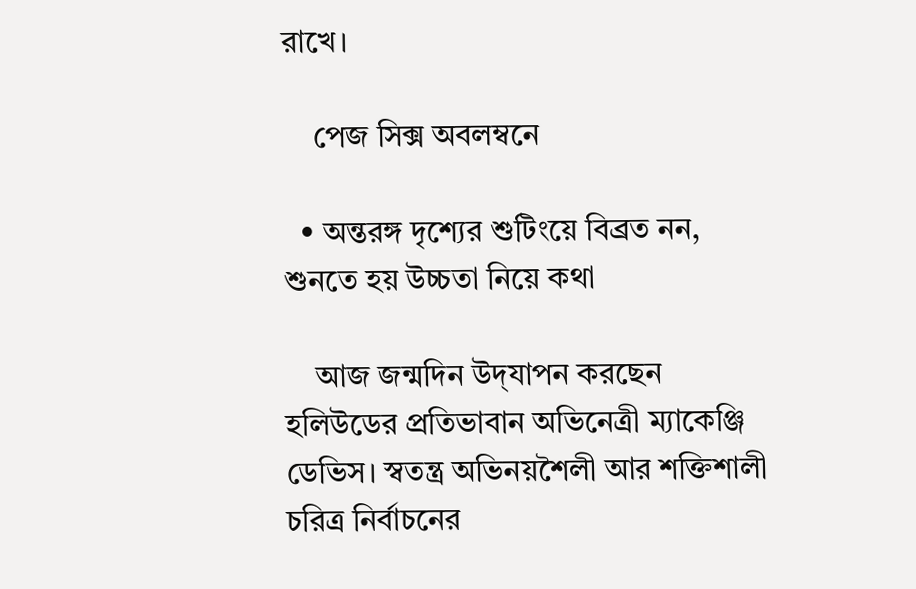রাখে।

    পেজ সিক্স অবলম্বনে

  • অন্তরঙ্গ দৃশ্যের শুটিংয়ে বিব্রত নন, শুনতে হয় উচ্চতা নিয়ে কথা

    আজ জন্মদিন উদ্‌যাপন করছেন হলিউডের প্রতিভাবান অভিনেত্রী ম্যাকেঞ্জি ডেভিস। স্বতন্ত্র অভিনয়শৈলী আর শক্তিশালী চরিত্র নির্বাচনের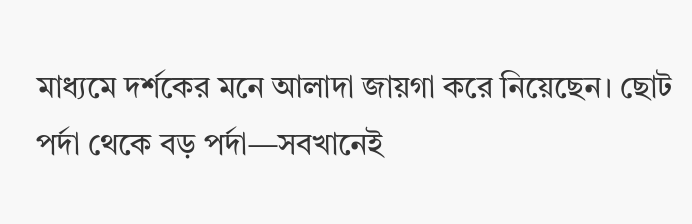মাধ্যমে দর্শকের মনে আলাদা জায়গা করে নিয়েছেন। ছোট পর্দা থেকে বড় পর্দা—সবখানেই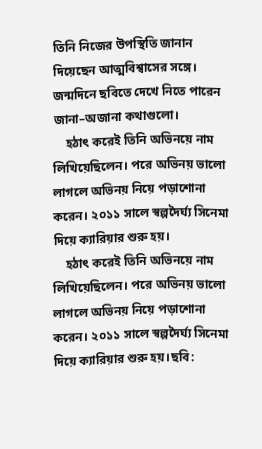তিনি নিজের উপস্থিতি জানান দিয়েছেন আত্মবিশ্বাসের সঙ্গে। জন্মদিনে ছবিতে দেখে নিতে পারেন জানা–অজানা কথাগুলো।
    হঠাৎ করেই তিনি অভিনয়ে নাম লিখিয়েছিলেন। পরে অভিনয় ভালো লাগলে অভিনয় নিয়ে পড়াশোনা করেন। ২০১১ সালে স্বল্পদৈর্ঘ্য সিনেমা দিয়ে ক্যারিয়ার শুরু হয়।
    হঠাৎ করেই তিনি অভিনয়ে নাম লিখিয়েছিলেন। পরে অভিনয় ভালো লাগলে অভিনয় নিয়ে পড়াশোনা করেন। ২০১১ সালে স্বল্পদৈর্ঘ্য সিনেমা দিয়ে ক্যারিয়ার শুরু হয়।ছবি: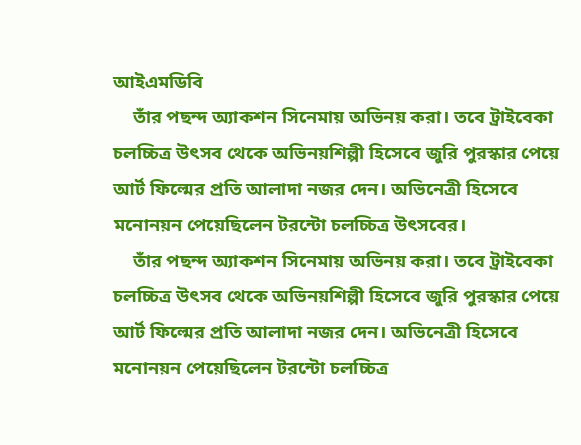আইএমডিবি
    তাঁর পছন্দ অ্যাকশন সিনেমায় অভিনয় করা। তবে ট্রাইবেকা চলচ্চিত্র উৎসব থেকে অভিনয়শিল্পী হিসেবে জুরি পুরস্কার পেয়ে আর্ট ফিল্মের প্রতি আলাদা নজর দেন। অভিনেত্রী হিসেবে মনোনয়ন পেয়েছিলেন টরন্টো চলচ্চিত্র উৎসবের।
    তাঁর পছন্দ অ্যাকশন সিনেমায় অভিনয় করা। তবে ট্রাইবেকা চলচ্চিত্র উৎসব থেকে অভিনয়শিল্পী হিসেবে জুরি পুরস্কার পেয়ে আর্ট ফিল্মের প্রতি আলাদা নজর দেন। অভিনেত্রী হিসেবে মনোনয়ন পেয়েছিলেন টরন্টো চলচ্চিত্র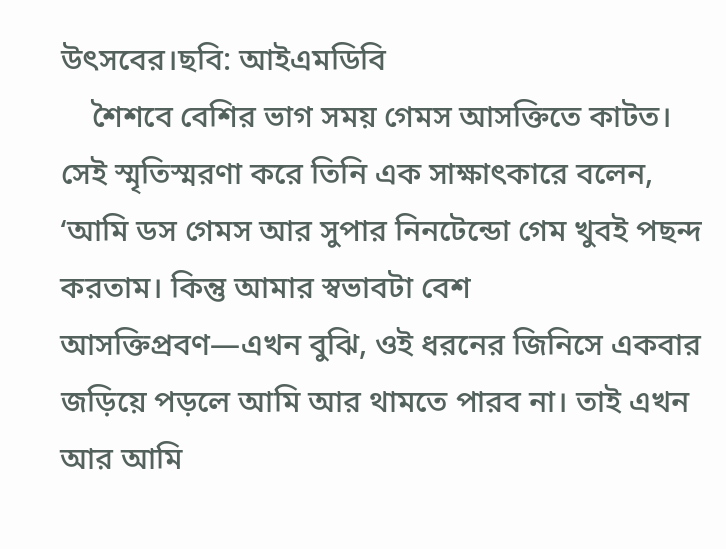উৎসবের।ছবি: আইএমডিবি
    শৈশবে বেশির ভাগ সময় গেমস আসক্তিতে কাটত। সেই স্মৃতিস্মরণা করে তিনি এক সাক্ষাৎকারে বলেন, ‘আমি ডস গেমস আর সুপার নিনটেন্ডো গেম খুবই পছন্দ করতাম। কিন্তু আমার স্বভাবটা বেশ আসক্তিপ্রবণ—এখন বুঝি, ওই ধরনের জিনিসে একবার জড়িয়ে পড়লে আমি আর থামতে পারব না। তাই এখন আর আমি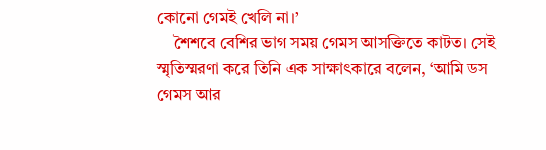কোনো গেমই খেলি না।’
    শৈশবে বেশির ভাগ সময় গেমস আসক্তিতে কাটত। সেই স্মৃতিস্মরণা করে তিনি এক সাক্ষাৎকারে বলেন, ‘আমি ডস গেমস আর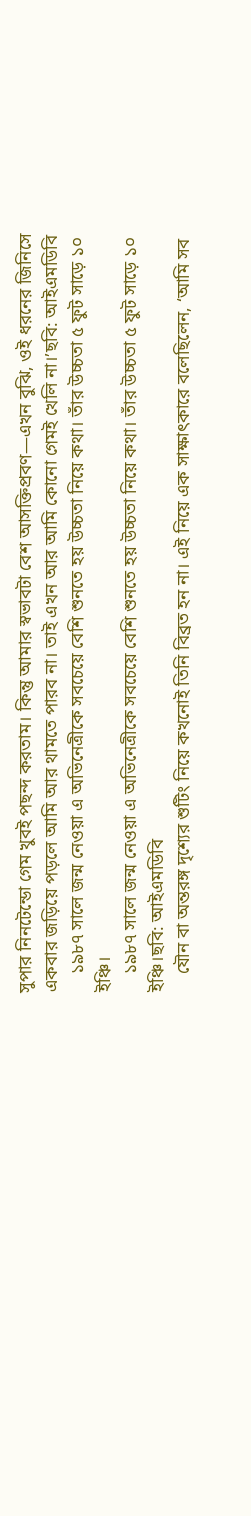সুপার নিনটেন্ডো গেম খুবই পছন্দ করতাম। কিন্তু আমার স্বভাবটা বেশ আসক্তিপ্রবণ—এখন বুঝি, ওই ধরনের জিনিসে একবার জড়িয়ে পড়লে আমি আর থামতে পারব না। তাই এখন আর আমি কোনো গেমই খেলি না।’ছবি: আইএমডিবি
    ১৯৮৭ সালে জন্ম নেওয়া এ অভিনেত্রীকে সবচেয়ে বেশি শুনতে হয় উচ্চতা নিয়ে কথা। তাঁর উচ্চতা ৫ ফুট সাড়ে ১০ ইঞ্চি।
    ১৯৮৭ সালে জন্ম নেওয়া এ অভিনেত্রীকে সবচেয়ে বেশি শুনতে হয় উচ্চতা নিয়ে কথা। তাঁর উচ্চতা ৫ ফুট সাড়ে ১০ ইঞ্চি।ছবি: আইএমডিবি
    যৌন বা অন্তরঙ্গ দৃশ্যের শুটিং নিয়ে কখনোই তিনি বিব্রত হন না। এই নিয়ে এক সাক্ষাৎকারে বলেছিলেন, ‘আমি সব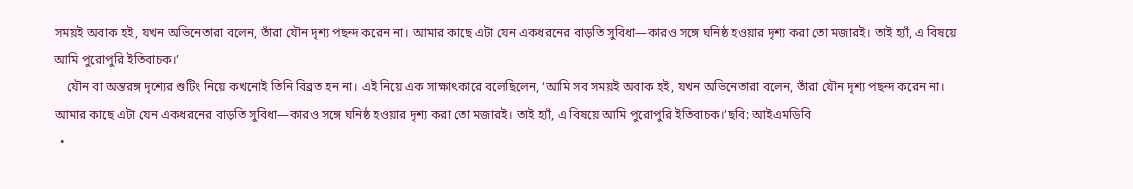সময়ই অবাক হই, যখন অভিনেতারা বলেন, তাঁরা যৌন দৃশ্য পছন্দ করেন না। আমার কাছে এটা যেন একধরনের বাড়তি সুবিধা—কারও সঙ্গে ঘনিষ্ঠ হওয়ার দৃশ্য করা তো মজারই। তাই হ্যাঁ, এ বিষয়ে আমি পুরোপুরি ইতিবাচক।’
    যৌন বা অন্তরঙ্গ দৃশ্যের শুটিং নিয়ে কখনোই তিনি বিব্রত হন না। এই নিয়ে এক সাক্ষাৎকারে বলেছিলেন, ‘আমি সব সময়ই অবাক হই, যখন অভিনেতারা বলেন, তাঁরা যৌন দৃশ্য পছন্দ করেন না। আমার কাছে এটা যেন একধরনের বাড়তি সুবিধা—কারও সঙ্গে ঘনিষ্ঠ হওয়ার দৃশ্য করা তো মজারই। তাই হ্যাঁ, এ বিষয়ে আমি পুরোপুরি ইতিবাচক।’ছবি: আইএমডিবি
  •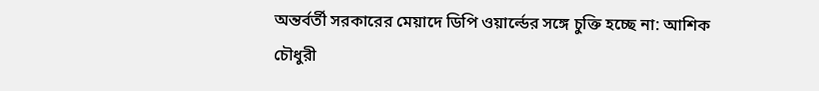অন্তর্বর্তী সরকারের মেয়াদে ডিপি ওয়ার্ল্ডের সঙ্গে চুক্তি হচ্ছে না: আশিক চৌধুরী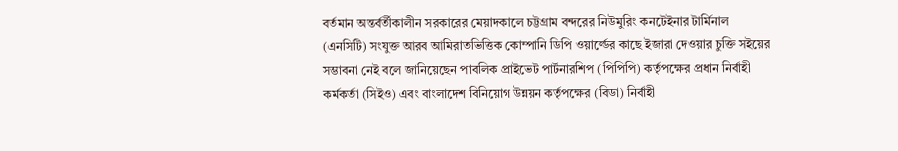বর্তমান অন্তর্বর্তীকালীন সরকারের মেয়াদকালে চট্টগ্রাম বন্দরের নিউমুরিং কনটেইনার টার্মিনাল (এনসিটি) সংযুক্ত আরব আমিরাতভিত্তিক কোম্পানি ডিপি ওয়ার্ল্ডের কাছে ইজারা দেওয়ার চুক্তি সইয়ের সম্ভাবনা নেই বলে জানিয়েছেন পাবলিক প্রাইভেট পার্টনারশিপ (পিপিপি) কর্তৃপক্ষের প্রধান নির্বাহী কর্মকর্তা (সিইও) এবং বাংলাদেশ বিনিয়োগ উন্নয়ন কর্তৃপক্ষের (বিডা) নির্বাহী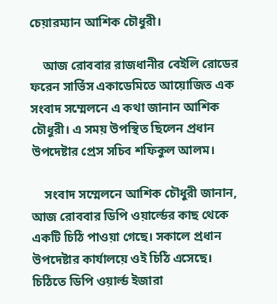চেয়ারম্যান আশিক চৌধুরী।

    আজ রোববার রাজধানীর বেইলি রোডের ফরেন সার্ভিস একাডেমিতে আয়োজিত এক সংবাদ সম্মেলনে এ কথা জানান আশিক চৌধুরী। এ সময় উপস্থিত ছিলেন প্রধান উপদেষ্টার প্রেস সচিব শফিকুল আলম।

    সংবাদ সম্মেলনে আশিক চৌধুরী জানান, আজ রোববার ডিপি ওয়ার্ল্ডের কাছ থেকে একটি চিঠি পাওয়া গেছে। সকালে প্রধান উপদেষ্টার কার্যালয়ে ওই চিঠি এসেছে। চিঠিতে ডিপি ওয়ার্ল্ড ইজারা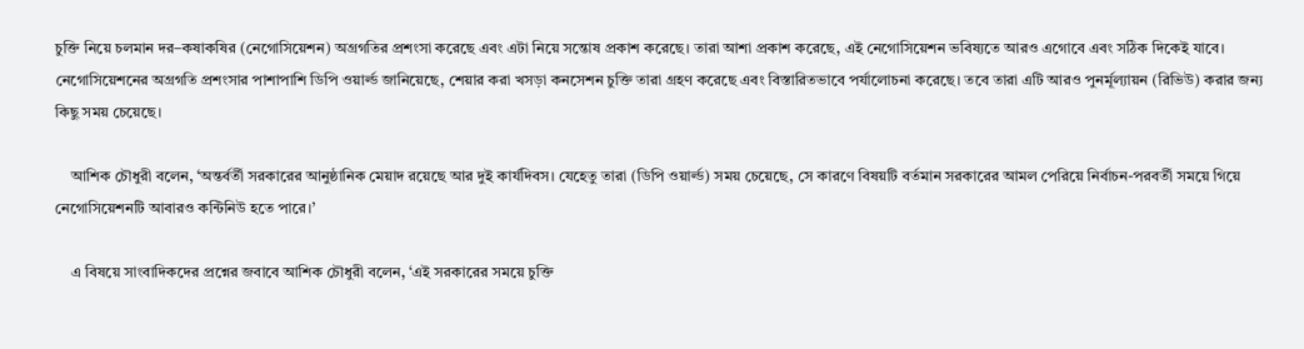চুক্তি নিয়ে চলমান দর–কষাকষির (নেগোসিয়েশন) অগ্রগতির প্রশংসা করেছে এবং এটা নিয়ে সন্তোষ প্রকাশ করেছে। তারা আশা প্রকাশ করেছে, এই নেগোসিয়েশন ভবিষ্যতে আরও এগোবে এবং সঠিক দিকেই যাবে। নেগোসিয়েশনের অগ্রগতি প্রশংসার পাশাপাশি ডিপি ওয়ার্ল্ড জানিয়েছে, শেয়ার করা খসড়া কনসেশন চুক্তি তারা গ্রহণ করেছে এবং বিস্তারিতভাবে পর্যালোচনা করেছে। তবে তারা এটি আরও পুনর্মূল্যায়ন (রিভিউ) করার জন্য কিছু সময় চেয়েছে।

    আশিক চৌধুরী বলেন, ‘অন্তর্বর্তী সরকারের আনুষ্ঠানিক মেয়াদ রয়েছে আর দুই কার্যদিবস। যেহেতু তারা (ডিপি ওয়ার্ল্ড) সময় চেয়েছে, সে কারণে বিষয়টি বর্তমান সরকারের আমল পেরিয়ে নির্বাচন-পরবর্তী সময়ে গিয়ে নেগোসিয়েশনটি আবারও কন্টিনিউ হতে পারে।’

    এ বিষয়ে সাংবাদিকদের প্রশ্নের জবাবে আশিক চৌধুরী বলেন, ‘এই সরকারের সময়ে চুক্তি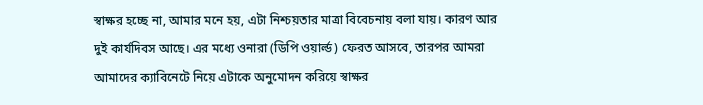স্বাক্ষর হচ্ছে না, আমার মনে হয়, এটা নিশ্চয়তার মাত্রা বিবেচনায় বলা যায়। কারণ আর দুই কার্যদিবস আছে। এর মধ্যে ওনারা (ডিপি ওয়ার্ল্ড) ফেরত আসবে, তারপর আমরা আমাদের ক্যাবিনেটে নিয়ে এটাকে অনুমোদন করিয়ে স্বাক্ষর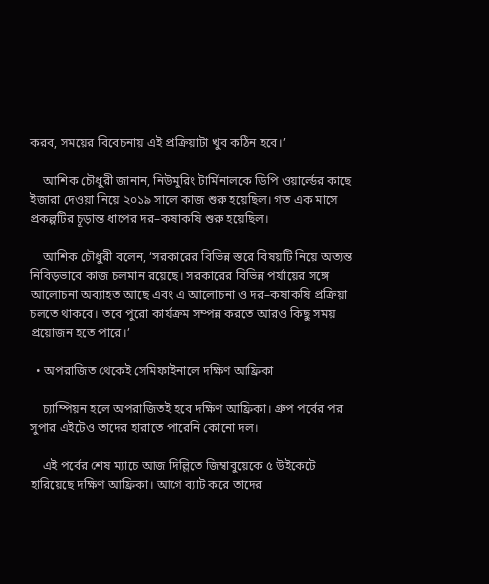করব, সময়ের বিবেচনায় এই প্রক্রিয়াটা খুব কঠিন হবে।’

    আশিক চৌধুরী জানান, নিউমুরিং টার্মিনালকে ডিপি ওয়ার্ল্ডের কাছে ইজারা দেওয়া নিয়ে ২০১৯ সালে কাজ শুরু হয়েছিল। গত এক মাসে প্রকল্পটির চূড়ান্ত ধাপের দর–কষাকষি শুরু হয়েছিল।

    আশিক চৌধুরী বলেন, ‘সরকারের বিভিন্ন স্তরে বিষয়টি নিয়ে অত্যন্ত নিবিড়ভাবে কাজ চলমান রয়েছে। সরকারের বিভিন্ন পর্যায়ের সঙ্গে আলোচনা অব্যাহত আছে এবং এ আলোচনা ও দর–কষাকষি প্রক্রিয়া চলতে থাকবে। তবে পুরো কার্যক্রম সম্পন্ন করতে আরও কিছু সময় প্রয়োজন হতে পারে।’

  • অপরাজিত থেকেই সেমিফাইনালে দক্ষিণ আফ্রিকা

    চ্যাম্পিয়ন হলে অপরাজিতই হবে দক্ষিণ আফ্রিকা। গ্রুপ পর্বের পর সুপার এইটেও তাদের হারাতে পারেনি কোনো দল।

    এই পর্বের শেষ ম্যাচে আজ দিল্লিতে জিম্বাবুয়েকে ৫ উইকেটে হারিয়েছে দক্ষিণ আফ্রিকা। আগে ব্যাট করে তাদের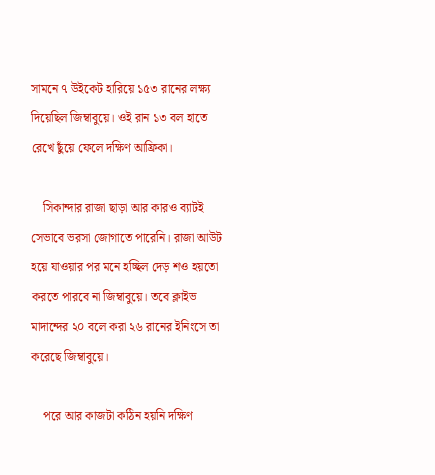সামনে ৭ উইকেট হারিয়ে ১৫৩ রানের লক্ষ্য দিয়েছিল জিম্বাবুয়ে। ওই রান ১৩ বল হাতে রেখে ছুঁয়ে ফেলে দক্ষিণ আফ্রিকা।

    সিকান্দার রাজা ছাড়া আর কারও ব্যাটই সেভাবে ভরসা জোগাতে পারেনি। রাজা আউট হয়ে যাওয়ার পর মনে হচ্ছিল দেড় শও হয়তো করতে পারবে না জিম্বাবুয়ে। তবে ক্লাইভ মাদান্দের ২০ বলে করা ২৬ রানের ইনিংসে তা করেছে জিম্বাবুয়ে।

    পরে আর কাজটা কঠিন হয়নি দক্ষিণ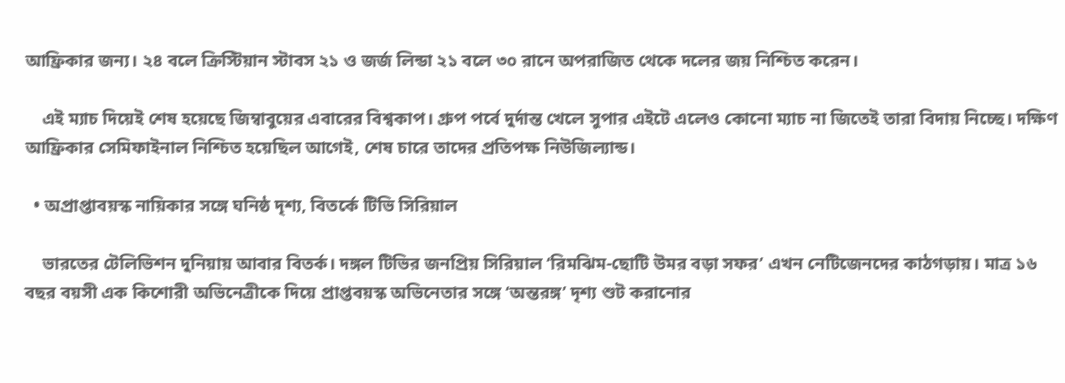আফ্রিকার জন্য। ২৪ বলে ক্রিস্টিয়ান স্টাবস ২১ ও জর্জ লিন্ডা ২১ বলে ৩০ রানে অপরাজিত থেকে দলের জয় নিশ্চিত করেন।

    এই ম্যাচ দিয়েই শেষ হয়েছে জিম্বাবুয়ের এবারের বিশ্বকাপ। গ্রুপ পর্বে দুর্দান্ত খেলে সুপার এইটে এলেও কোনো ম্যাচ না জিতেই তারা বিদায় নিচ্ছে। দক্ষিণ আফ্রিকার সেমিফাইনাল নিশ্চিত হয়েছিল আগেই, শেষ চারে তাদের প্রতিপক্ষ নিউজিল্যান্ড।

  • অপ্রাপ্তাবয়স্ক নায়িকার সঙ্গে ঘনিষ্ঠ দৃশ্য, বিতর্কে টিভি সিরিয়াল

    ভারতের টেলিভিশন দুনিয়ায় আবার বিতর্ক। দঙ্গল টিভির জনপ্রিয় সিরিয়াল ‘রিমঝিম-ছোটি উমর বড়া সফর’ এখন নেটিজেনদের কাঠগড়ায়। মাত্র ১৬ বছর বয়সী এক কিশোরী অভিনেত্রীকে দিয়ে প্রাপ্তবয়স্ক অভিনেতার সঙ্গে ‘অন্তরঙ্গ’ দৃশ্য শুট করানোর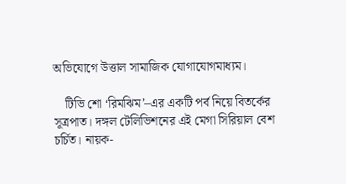অভিযোগে উত্তাল সামাজিক যোগাযোগমাধ্যম।

    টিভি শো ‘রিমঝিম’–এর একটি পর্ব নিয়ে বিতর্কের সূত্রপাত। দঙ্গল টেলিভিশনের এই মেগা সিরিয়াল বেশ চর্চিত। নায়ক-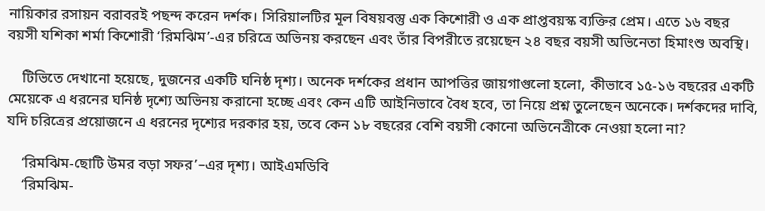নায়িকার রসায়ন বরাবরই পছন্দ করেন দর্শক। সিরিয়ালটির মূল বিষয়বস্তু এক কিশোরী ও এক প্রাপ্তবয়স্ক ব্যক্তির প্রেম। এতে ১৬ বছর বয়সী যশিকা শর্মা কিশোরী ‘রিমঝিম’-এর চরিত্রে অভিনয় করছেন এবং তাঁর বিপরীতে রয়েছেন ২৪ বছর বয়সী অভিনেতা হিমাংশু অবস্থি।

    টিভিতে দেখানো হয়েছে, দুজনের একটি ঘনিষ্ঠ দৃশ্য। অনেক দর্শকের প্রধান আপত্তির জায়গাগুলো হলো, কীভাবে ১৫-১৬ বছরের একটি মেয়েকে এ ধরনের ঘনিষ্ঠ দৃশ্যে অভিনয় করানো হচ্ছে এবং কেন এটি আইনিভাবে বৈধ হবে, তা নিয়ে প্রশ্ন তুলেছেন অনেকে। দর্শকদের দাবি, যদি চরিত্রের প্রয়োজনে এ ধরনের দৃশ্যের দরকার হয়, তবে কেন ১৮ বছরের বেশি বয়সী কোনো অভিনেত্রীকে নেওয়া হলো না?

    ‘রিমঝিম-ছোটি উমর বড়া সফর’–এর দৃশ্য। আইএমডিবি
    ‘রিমঝিম-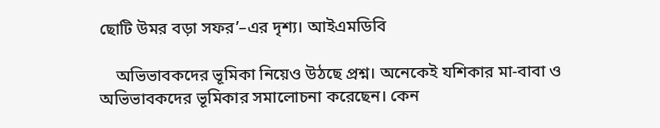ছোটি উমর বড়া সফর’–এর দৃশ্য। আইএমডিবি

    অভিভাবকদের ভূমিকা নিয়েও উঠছে প্রশ্ন। অনেকেই যশিকার মা-বাবা ও অভিভাবকদের ভূমিকার সমালোচনা করেছেন। কেন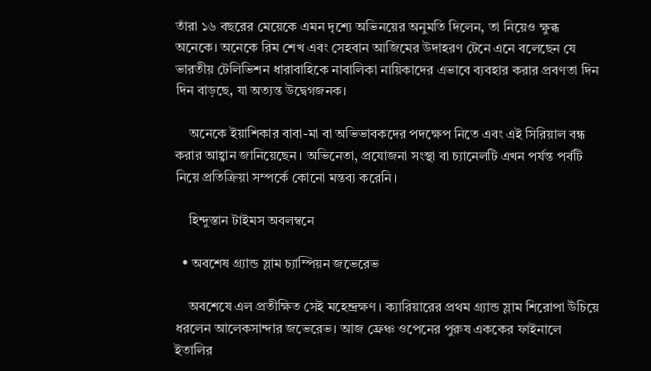তাঁরা ১৬ বছরের মেয়েকে এমন দৃশ্যে অভিনয়ের অনুমতি দিলেন, তা নিয়েও ক্ষুব্ধ অনেকে। অনেকে রিম শেখ এবং সেহবান আজিমের উদাহরণ টেনে এনে বলেছেন যে ভারতীয় টেলিভিশন ধারাবাহিকে নাবালিকা নায়িকাদের এভাবে ব্যবহার করার প্রবণতা দিন দিন বাড়ছে, যা অত্যন্ত উদ্বেগজনক।

    অনেকে ইয়াশিকার বাবা-মা বা অভিভাবকদের পদক্ষেপ নিতে এবং এই সিরিয়াল বন্ধ করার আহ্বান জানিয়েছেন। অভিনেতা, প্রযোজনা সংস্থা বা চ্যানেলটি এখন পর্যন্ত পর্বটি নিয়ে প্রতিক্রিয়া সম্পর্কে কোনো মন্তব্য করেনি।

    হিন্দুস্তান টাইমস অবলম্বনে

  • অবশেষ গ্র্যান্ড স্লাম চ্যাম্পিয়ন জভেরেভ

    অবশেষে এল প্রতীক্ষিত সেই মহেন্দ্রক্ষণ। ক্যারিয়ারের প্রথম গ্র্যান্ড স্লাম শিরোপা উঁচিয়ে ধরলেন আলেকসান্দার জভেরেভ। আজ ফ্রেঞ্চ ওপেনের পুরুষ এককের ফাইনালে ইতালির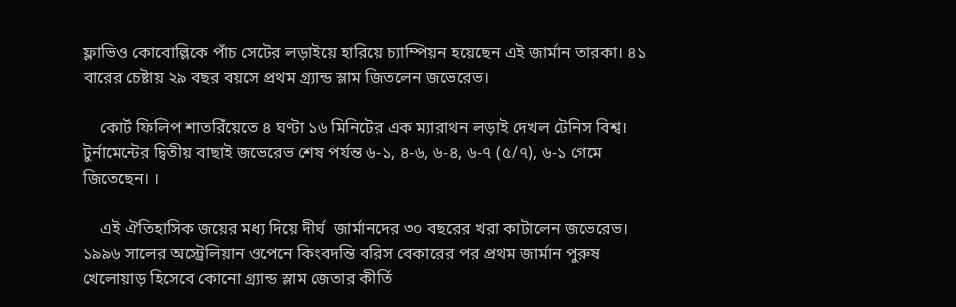ফ্লাভিও কোবোল্লিকে পাঁচ সেটের লড়াইয়ে হারিয়ে চ্যাম্পিয়ন হয়েছেন এই জার্মান তারকা। ৪১ বারের চেষ্টায় ২৯ বছর বয়সে প্রথম গ্র্যান্ড স্লাম জিতলেন জভেরেভ।

    কোর্ট ফিলিপ শাতরিঁয়েতে ৪ ঘণ্টা ১৬ মিনিটের এক ম্যারাথন লড়াই দেখল টেনিস বিশ্ব। টুর্নামেন্টের দ্বিতীয় বাছাই জভেরেভ শেষ পর্যন্ত ৬-১, ৪-৬, ৬-৪, ৬-৭ (৫/৭), ৬-১ গেমে জিতেছেন। ।

    এই ঐতিহাসিক জয়ের মধ্য দিয়ে দীর্ঘ  জার্মানদের ৩০ বছরের খরা কাটালেন জভেরেভ। ১৯৯৬ সালের অস্ট্রেলিয়ান ওপেনে কিংবদন্তি বরিস বেকারের পর প্রথম জার্মান পুরুষ খেলোয়াড় হিসেবে কোনো গ্র্যান্ড স্লাম জেতার কীর্তি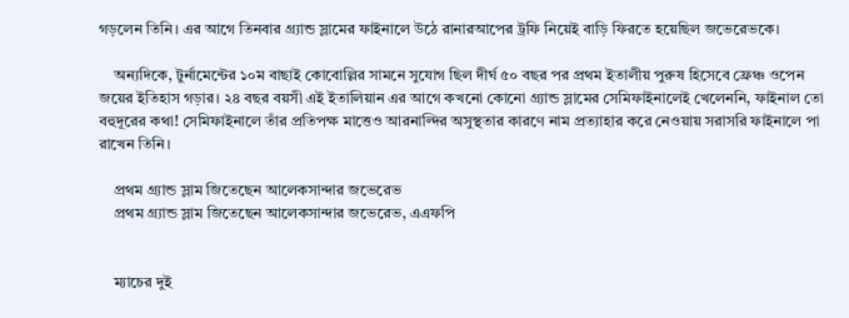গড়লেন তিনি। এর আগে তিনবার গ্র্যান্ড স্লামের ফাইনালে উঠে রানারআপের ট্রফি নিয়েই বাড়ি ফিরতে হয়েছিল জভেরেভকে।

    অন্যদিকে, টুর্নামেন্টের ১০ম বাছাই কোবোল্লির সামনে সুযোগ ছিল দীর্ঘ ৫০ বছর পর প্রথম ইতালীয় পুরুষ হিসেবে ফ্রেঞ্চ ওপেন জয়ের ইতিহাস গড়ার। ২৪ বছর বয়সী এই ইতালিয়ান এর আগে কখনো কোনো গ্র্যান্ড স্লামের সেমিফাইনালেই খেলেননি, ফাইনাল তো বহুদূরের কথা! সেমিফাইনালে তাঁর প্রতিপক্ষ মাত্তেও আরনাল্দির অসুস্থতার কারণে নাম প্রত্যাহার করে নেওয়ায় সরাসরি ফাইনালে পা রাখেন তিনি।

    প্রথম গ্র্যান্ড স্লাম জিতেছেন আলেকসান্দার জভেরেভ
    প্রথম গ্র্যান্ড স্লাম জিতেছেন আলেকসান্দার জভেরেভ, এএফপি


    ম্যাচের দুই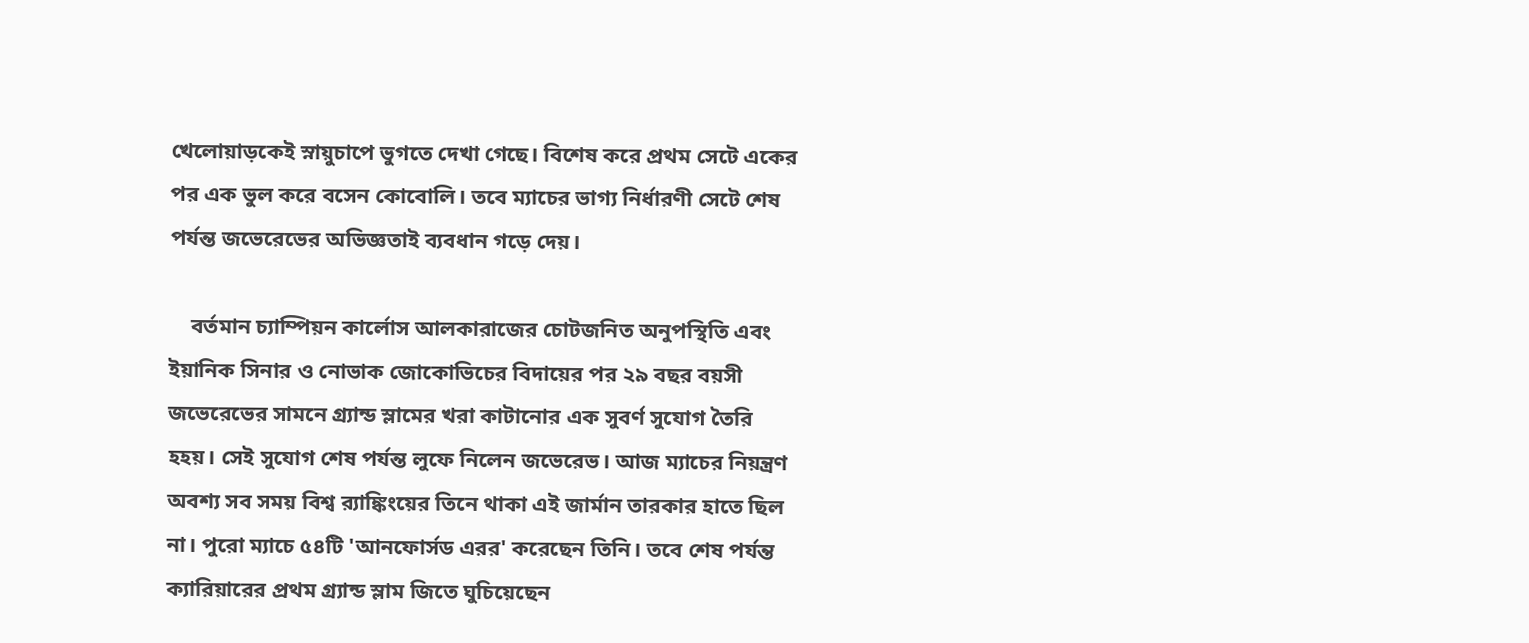খেলোয়াড়কেই স্নায়ুচাপে ভুগতে দেখা গেছে। বিশেষ করে প্রথম সেটে একের পর এক ভুল করে বসেন কোবোলি। তবে ম্যাচের ভাগ্য নির্ধারণী সেটে শেষ পর্যন্ত জভেরেভের অভিজ্ঞতাই ব্যবধান গড়ে দেয়।

    বর্তমান চ্যাম্পিয়ন কার্লোস আলকারাজের চোটজনিত অনুপস্থিতি এবং ইয়ানিক সিনার ও নোভাক জোকোভিচের বিদায়ের পর ২৯ বছর বয়সী জভেরেভের সামনে গ্র্যান্ড স্লামের খরা কাটানোর এক সুবর্ণ সুযোগ তৈরি হহয়। সেই সুযোগ শেষ পর্যন্ত লুফে নিলেন জভেরেভ। আজ ম্যাচের নিয়ন্ত্রণ অবশ্য সব সময় বিশ্ব র‍্যাঙ্কিংয়ের তিনে থাকা এই জার্মান তারকার হাতে ছিল না। পুরো ম্যাচে ৫৪টি 'আনফোর্সড এরর' করেছেন তিনি। তবে শেষ পর্যন্ত ক্যারিয়ারের প্রথম গ্র্যান্ড স্লাম জিতে ঘুচিয়েছেন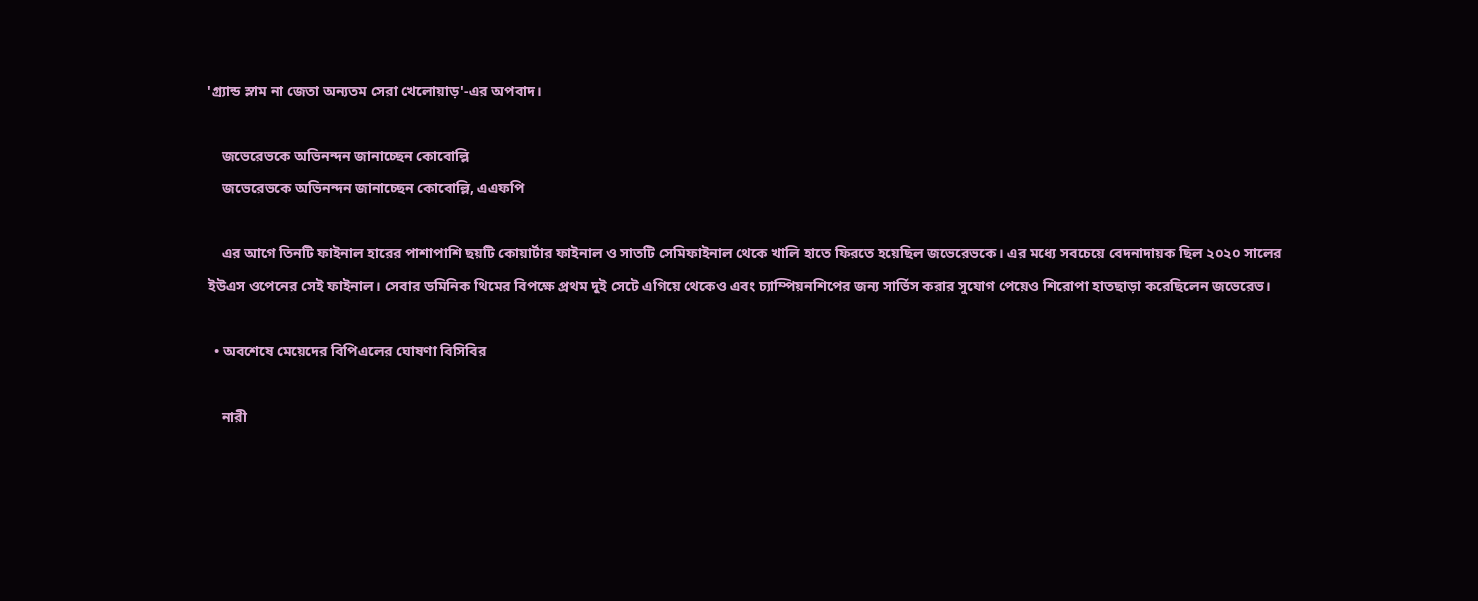'গ্র্যান্ড স্লাম না জেতা অন্যতম সেরা খেলোয়াড়'-এর অপবাদ।

    জভেরেভকে অভিনন্দন জানাচ্ছেন কোবোল্লি
    জভেরেভকে অভিনন্দন জানাচ্ছেন কোবোল্লি, এএফপি

    এর আগে তিনটি ফাইনাল হারের পাশাপাশি ছয়টি কোয়ার্টার ফাইনাল ও সাতটি সেমিফাইনাল থেকে খালি হাতে ফিরতে হয়েছিল জভেরেভকে। এর মধ্যে সবচেয়ে বেদনাদায়ক ছিল ২০২০ সালের ইউএস ওপেনের সেই ফাইনাল। সেবার ডমিনিক থিমের বিপক্ষে প্রথম দুই সেটে এগিয়ে থেকেও এবং চ্যাম্পিয়নশিপের জন্য সার্ভিস করার সুযোগ পেয়েও শিরোপা হাতছাড়া করেছিলেন জভেরেভ।

  • অবশেষে মেয়েদের বিপিএলের ঘোষণা বিসিবির

    নারী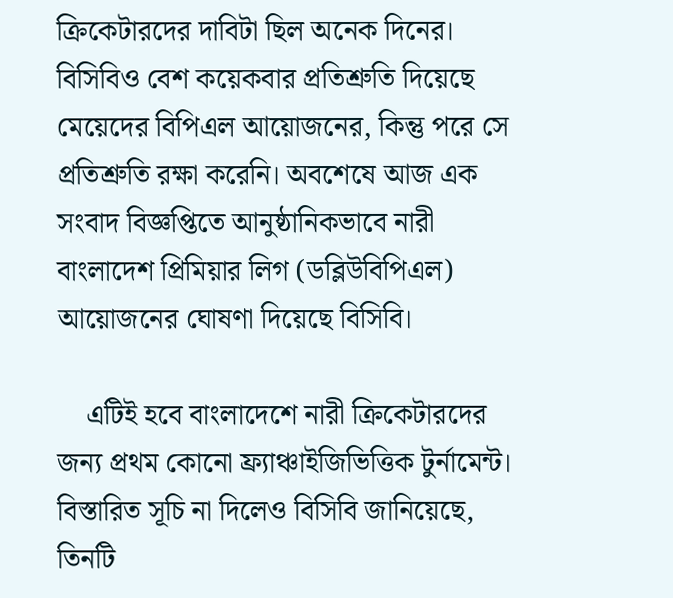ক্রিকেটারদের দাবিটা ছিল অনেক দিনের। বিসিবিও বেশ কয়েকবার প্রতিশ্রুতি দিয়েছে মেয়েদের বিপিএল আয়োজনের, কিন্তু পরে সে প্রতিশ্রুতি রক্ষা করেনি। অবশেষে আজ এক সংবাদ বিজ্ঞপ্তিতে আনুষ্ঠানিকভাবে নারী বাংলাদেশ প্রিমিয়ার লিগ (ডব্লিউবিপিএল) আয়োজনের ঘোষণা দিয়েছে বিসিবি।

    এটিই হবে বাংলাদেশে নারী ক্রিকেটারদের জন্য প্রথম কোনো ফ্র্যাঞ্চাইজিভিত্তিক টুর্নামেন্ট। বিস্তারিত সূচি না দিলেও বিসিবি জানিয়েছে, তিনটি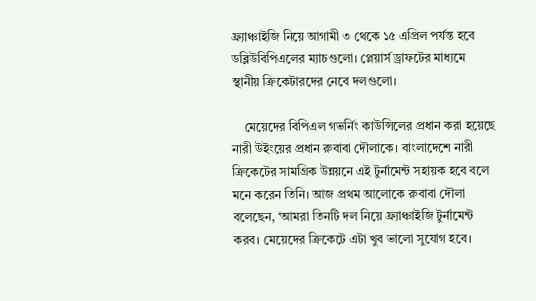ফ্র্যাঞ্চাইজি নিয়ে আগামী ৩ থেকে ১৫ এপ্রিল পর্যন্ত হবে ডব্লিউবিপিএলের ম্যাচগুলো। প্লেয়ার্স ড্রাফটের মাধ্যমে স্থানীয় ক্রিকেটারদের নেবে দলগুলো।

    মেয়েদের বিপিএল গভর্নিং কাউন্সিলের প্রধান করা হয়েছে নারী উইংয়ের প্রধান রুবাবা দৌলাকে। বাংলাদেশে নারী ক্রিকেটের সামগ্রিক উন্নয়নে এই টুর্নামেন্ট সহায়ক হবে বলে মনে করেন তিনি। আজ প্রথম আলোকে রুবাবা দৌলা বলেছেন, ‘আমরা তিনটি দল নিয়ে ফ্র্যাঞ্চাইজি টুর্নামেন্ট করব। মেয়েদের ক্রিকেটে এটা খুব ভালো সুযোগ হবে।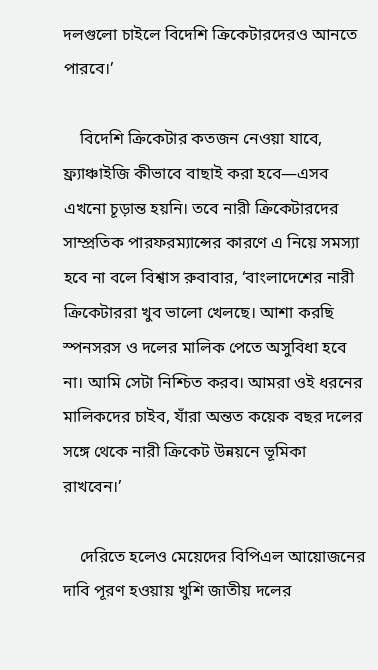দলগুলো চাইলে বিদেশি ক্রিকেটারদেরও আনতে পারবে।’

    বিদেশি ক্রিকেটার কতজন নেওয়া যাবে, ফ্র্যাঞ্চাইজি কীভাবে বাছাই করা হবে—এসব এখনো চূড়ান্ত হয়নি। তবে নারী ক্রিকেটারদের সাম্প্রতিক পারফরম্যান্সের কারণে এ নিয়ে সমস্যা হবে না বলে বিশ্বাস রুবাবার, ‘বাংলাদেশের নারী ক্রিকেটাররা খুব ভালো খেলছে। আশা করছি স্পনসরস ও দলের মালিক পেতে অসুবিধা হবে না। আমি সেটা নিশ্চিত করব। আমরা ওই ধরনের মালিকদের চাইব, যাঁরা অন্তত কয়েক বছর দলের সঙ্গে থেকে নারী ক্রিকেট উন্নয়নে ভূমিকা রাখবেন।’

    দেরিতে হলেও মেয়েদের বিপিএল আয়োজনের দাবি পূরণ হওয়ায় খুশি জাতীয় দলের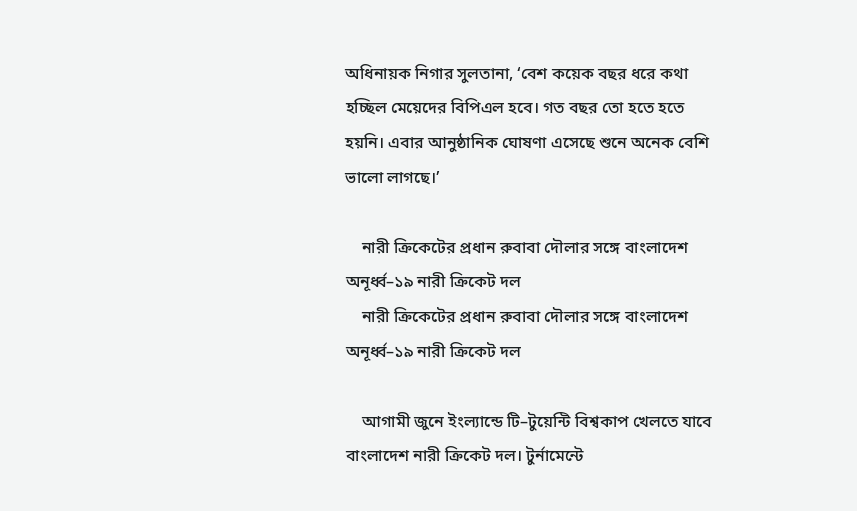অধিনায়ক নিগার সুলতানা, ‘বেশ কয়েক বছর ধরে কথা হচ্ছিল মেয়েদের বিপিএল হবে। গত বছর তো হতে হতে হয়নি। এবার আনুষ্ঠানিক ঘোষণা এসেছে শুনে অনেক বেশি ভালো লাগছে।’

    নারী ক্রিকেটের প্রধান রুবাবা দৌলার সঙ্গে বাংলাদেশ অনূর্ধ্ব–১৯ নারী ক্রিকেট দল
    নারী ক্রিকেটের প্রধান রুবাবা দৌলার সঙ্গে বাংলাদেশ অনূর্ধ্ব–১৯ নারী ক্রিকেট দল

    আগামী জুনে ইংল্যান্ডে টি–টুয়েন্টি বিশ্বকাপ খেলতে যাবে বাংলাদেশ নারী ক্রিকেট দল। টুর্নামেন্টে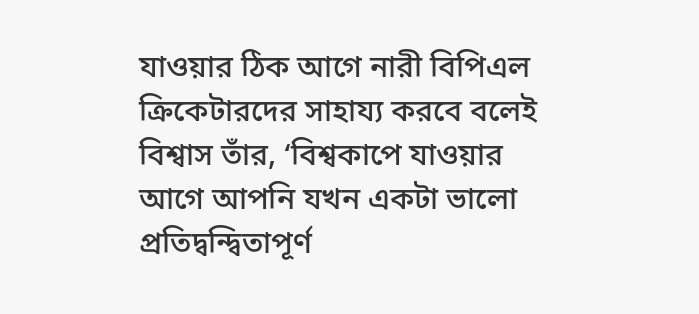যাওয়ার ঠিক আগে নারী বিপিএল ক্রিকেটারদের সাহায্য করবে বলেই বিশ্বাস তাঁর, ‘বিশ্বকাপে যাওয়ার আগে আপনি যখন একটা ভালো প্রতিদ্বন্দ্বিতাপূর্ণ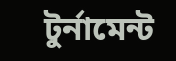টুর্নামেন্ট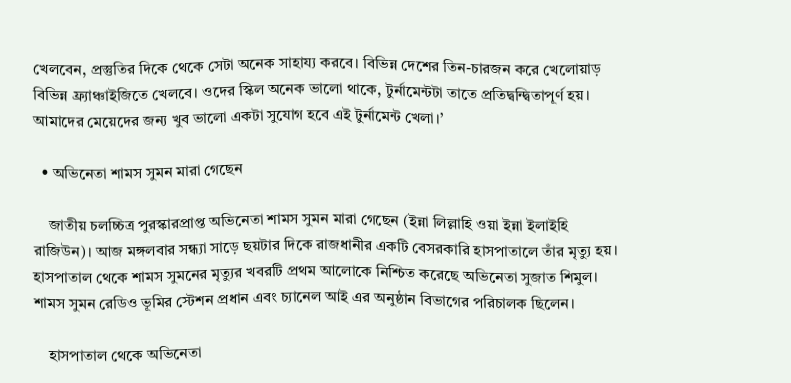খেলবেন, প্রস্তুতির দিকে থেকে সেটা অনেক সাহায্য করবে। বিভিন্ন দেশের তিন-চারজন করে খেলোয়াড় বিভিন্ন ফ্র্যাঞ্চাইজিতে খেলবে। ওদের স্কিল অনেক ভালো থাকে, টুর্নামেন্টটা তাতে প্রতিদ্বন্দ্বিতাপূর্ণ হয়। আমাদের মেয়েদের জন্য খুব ভালো একটা সুযোগ হবে এই টুর্নামেন্ট খেলা।’

  • অভিনেতা শামস সুমন মারা গেছেন

    জাতীয় চলচ্চিত্র পুরস্কারপ্রাপ্ত অভিনেতা শামস সুমন মারা গেছেন (ইন্না লিল্লাহি ওয়া ইন্না ইলাইহি রাজিউন)। আজ মঙ্গলবার সন্ধ্যা সাড়ে ছয়টার দিকে রাজধানীর একটি বেসরকারি হাসপাতালে তাঁর মৃত্যু হয়। হাসপাতাল থেকে শামস সুমনের মৃত্যুর খবরটি প্রথম আলোকে নিশ্চিত করেছে অভিনেতা সুজাত শিমুল। শামস সুমন রেডিও ভূমির স্টেশন প্রধান এবং চ্যানেল আই এর অনুষ্ঠান বিভাগের পরিচালক ছিলেন।

    হাসপাতাল থেকে অভিনেতা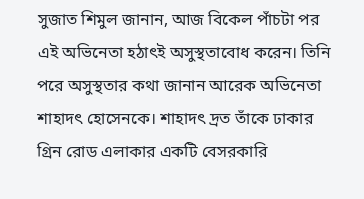সুজাত শিমুল জানান, আজ বিকেল পাঁচটা পর এই অভিনেতা হঠাৎই অসুস্থতাবোধ করেন। তিনি পরে অসুস্থতার কথা জানান আরেক অভিনেতা শাহাদৎ হোসেনকে। শাহাদৎ দ্রত তাঁকে ঢাকার গ্রিন রোড এলাকার একটি বেসরকারি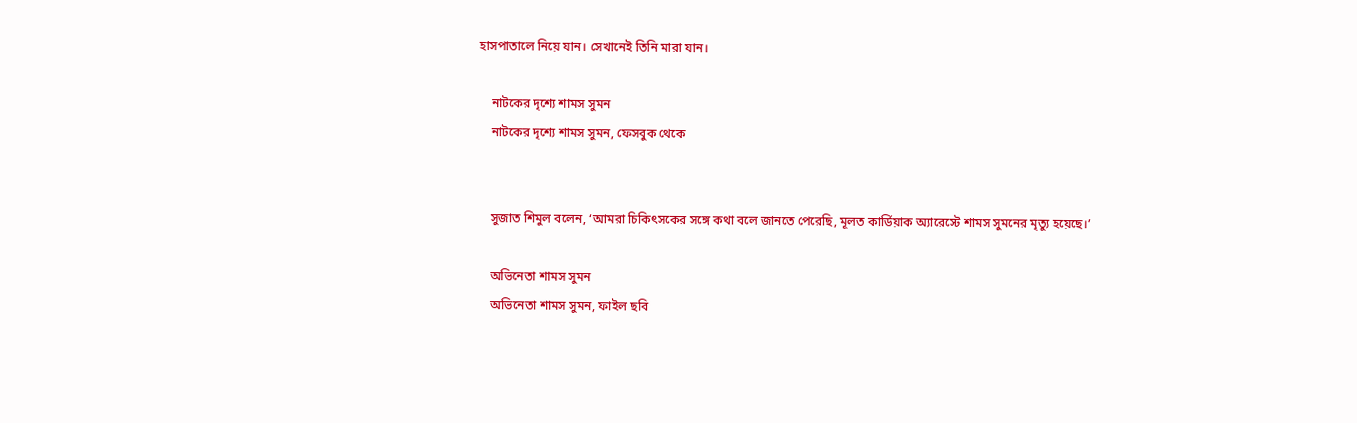হাসপাতালে নিয়ে যান। সেখানেই তিনি মারা যান।

    নাটকের দৃশ্যে শামস সুমন
    নাটকের দৃশ্যে শামস সুমন, ফেসবুক থেকে


    সুজাত শিমুল বলেন, ‘আমরা চিকিৎসকের সঙ্গে কথা বলে জানতে পেরেছি, মূলত কার্ডিয়াক অ্যারেস্টে শামস সুমনের মৃত্যু হয়েছে।’

    অভিনেতা শামস সুমন
    অভিনেতা শামস সুমন, ফাইল ছবি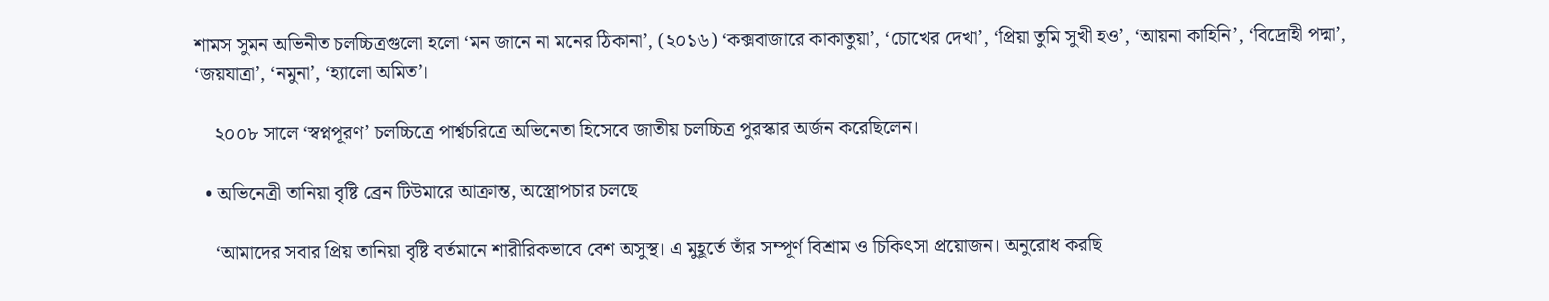শামস সুমন অভিনীত চলচ্চিত্রগুলো হলো ‘মন জানে না মনের ঠিকানা’, (২০১৬) ‘কক্সবাজারে কাকাতুয়া’, ‘চোখের দেখা’, ‘প্রিয়া তুমি সুখী হও’, ‘আয়না কাহিনি’, ‘বিদ্রোহী পদ্মা’, ‘জয়যাত্রা’, ‘নমুনা’, ‘হ্যালো অমিত’।

    ২০০৮ সালে ‘স্বপ্নপূরণ’ চলচ্চিত্রে পার্শ্বচরিত্রে অভিনেতা হিসেবে জাতীয় চলচ্চিত্র পুরস্কার অর্জন করেছিলেন।

  • অভিনেত্রী তানিয়া বৃষ্টি ব্রেন টিউমারে আক্রান্ত, অস্ত্রোপচার চলছে

    ‘আমাদের সবার প্রিয় তানিয়া বৃষ্টি বর্তমানে শারীরিকভাবে বেশ অসুস্থ। এ মুহূর্তে তাঁর সম্পূর্ণ বিশ্রাম ও চিকিৎসা প্রয়োজন। অনুরোধ করছি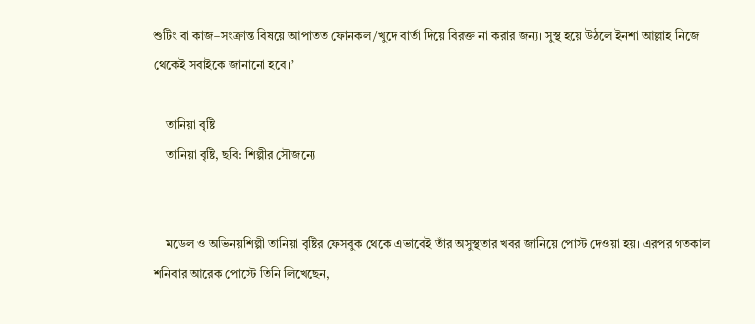শুটিং বা কাজ–সংক্রান্ত বিষয়ে আপাতত ফোনকল/খুদে বার্তা দিয়ে বিরক্ত না করার জন্য। সুস্থ হয়ে উঠলে ইনশা আল্লাহ নিজে থেকেই সবাইকে জানানো হবে।’

    তানিয়া বৃষ্টি
    তানিয়া বৃষ্টি, ছবি: শিল্পীর সৌজন্যে


    মডেল ও অভিনয়শিল্পী তানিয়া বৃষ্টির ফেসবুক থেকে এভাবেই তাঁর অসুস্থতার খবর জানিয়ে পোস্ট দেওয়া হয়। এরপর গতকাল শনিবার আরেক পোস্টে তিনি লিখেছেন,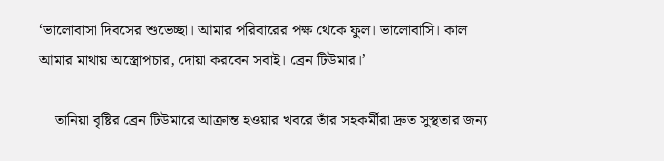‘ভালোবাসা দিবসের শুভেচ্ছা। আমার পরিবারের পক্ষ থেকে ফুল। ভালোবাসি। কাল আমার মাথায় অস্ত্রোপচার, দোয়া করবেন সবাই। ব্রেন টিউমার।’

    তানিয়া বৃষ্টির ব্রেন টিউমারে আক্রান্ত হওয়ার খবরে তাঁর সহকর্মীরা দ্রুত সুস্থতার জন্য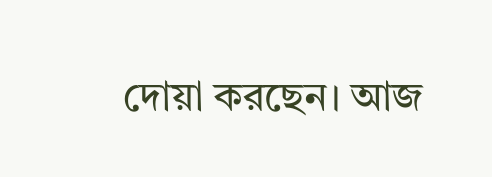দোয়া করছেন। আজ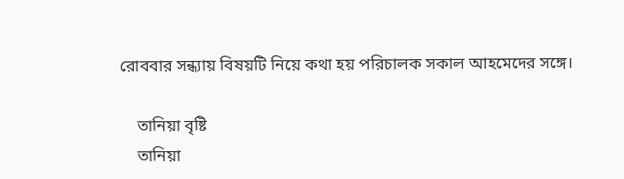রোববার সন্ধ্যায় বিষয়টি নিয়ে কথা হয় পরিচালক সকাল আহমেদের সঙ্গে।

    তানিয়া বৃষ্টি
    তানিয়া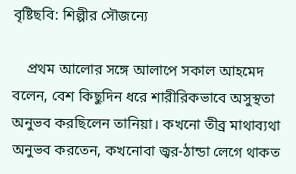বৃষ্টিছবি: শিল্পীর সৌজন্যে

    প্রথম আলোর সঙ্গে আলাপে সকাল আহমেদ বলেন, বেশ কিছুদিন ধরে শারীরিকভাবে অসুস্থতা অনুভব করছিলেন তানিয়া। কখনো তীব্র মাথাব্যথা অনুভব করতেন, কখনোবা জ্বর-ঠান্ডা লেগে থাকত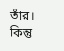তাঁর। কিন্তু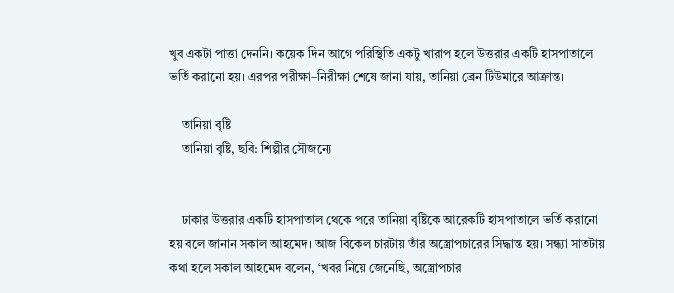খুব একটা পাত্তা দেননি। কয়েক দিন আগে পরিস্থিতি একটু খারাপ হলে উত্তরার একটি হাসপাতালে ভর্তি করানো হয়। এরপর পরীক্ষা–নিরীক্ষা শেষে জানা যায়, তানিয়া ব্রেন টিউমারে আক্রান্ত।

    তানিয়া বৃষ্টি
    তানিয়া বৃষ্টি, ছবি: শিল্পীর সৌজন্যে


    ঢাকার উত্তরার একটি হাসপাতাল থেকে পরে তানিয়া বৃষ্টিকে আরেকটি হাসপাতালে ভর্তি করানো হয় বলে জানান সকাল আহমেদ। আজ বিকেল চারটায় তাঁর অস্ত্রোপচারের সিদ্ধান্ত হয়। সন্ধ্যা সাতটায় কথা হলে সকাল আহমেদ বলেন, ‘খবর নিয়ে জেনেছি, অস্ত্রোপচার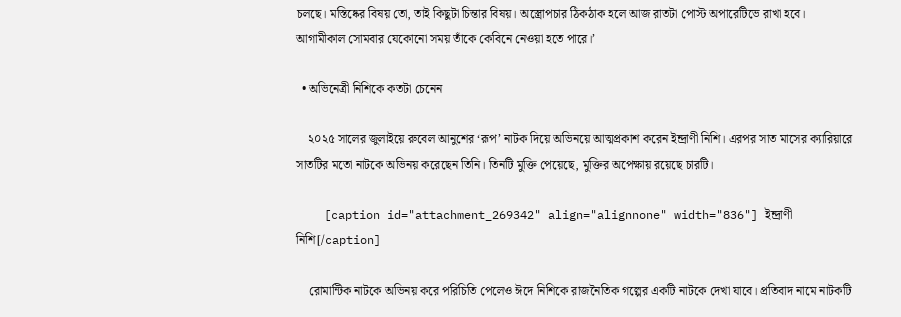চলছে। মস্তিষ্কের বিষয় তো, তাই কিছুটা চিন্তার বিষয়। অস্ত্রোপচার ঠিকঠাক হলে আজ রাতটা পোস্ট অপারেটিভে রাখা হবে। আগামীকাল সোমবার যেকোনো সময় তাঁকে কেবিনে নেওয়া হতে পারে।’

  • অভিনেত্রী নিশিকে কতটা চেনেন

    ২০২৫ সালের জুলাইয়ে রুবেল আনুশের ‘রূপ’ নাটক দিয়ে অভিনয়ে আত্মপ্রকাশ করেন ইন্দ্রাণী নিশি। এরপর সাত মাসের ক্যারিয়ারে সাতটির মতো নাটকে অভিনয় করেছেন তিনি। তিনটি মুক্তি পেয়েছে, মুক্তির অপেক্ষায় রয়েছে চারটি।

    [caption id="attachment_269342" align="alignnone" width="836"] ইন্দ্রাণী নিশি[/caption]

    রোমান্টিক নাটকে অভিনয় করে পরিচিতি পেলেও ঈদে নিশিকে রাজনৈতিক গল্পের একটি নাটকে দেখা যাবে। প্রতিবাদ নামে নাটকটি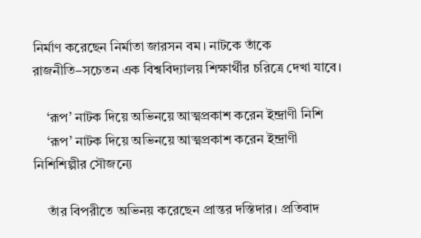নির্মাণ করেছেন নির্মাতা জারসন বম। নাটকে তাঁকে রাজনীতি–সচেতন এক বিশ্ববিদ্যালয় শিক্ষার্থীর চরিত্রে দেখা যাবে।

    ‘রূপ’ নাটক দিয়ে অভিনয়ে আত্মপ্রকাশ করেন ইন্দ্রাণী নিশি
    ‘রূপ’ নাটক দিয়ে অভিনয়ে আত্মপ্রকাশ করেন ইন্দ্রাণী নিশিশিল্পীর সৌজন্যে

    তাঁর বিপরীতে অভিনয় করেছেন প্রান্তর দস্তিদার। প্রতিবাদ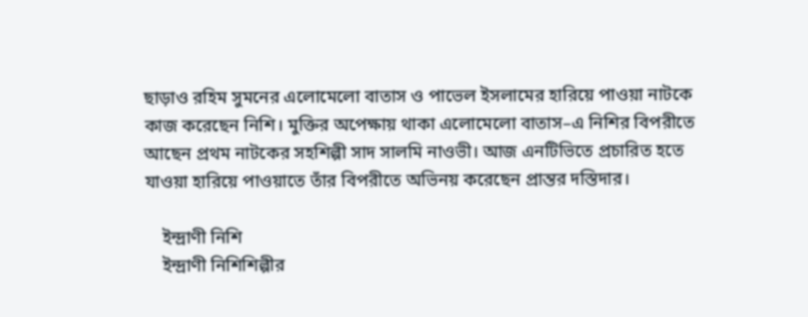ছাড়াও রহিম সুমনের এলোমেলো বাতাস ও পাভেল ইসলামের হারিয়ে পাওয়া নাটকে কাজ করেছেন নিশি। মুক্তির অপেক্ষায় থাকা এলোমেলো বাতাস–এ নিশির বিপরীতে আছেন প্রথম নাটকের সহশিল্পী সাদ সালমি নাওভী। আজ এনটিভিতে প্রচারিত হতে যাওয়া হারিয়ে পাওয়াতে তাঁর বিপরীতে অভিনয় করেছেন প্রান্তর দস্তিদার।

    ইন্দ্রাণী নিশি
    ইন্দ্রাণী নিশিশিল্পীর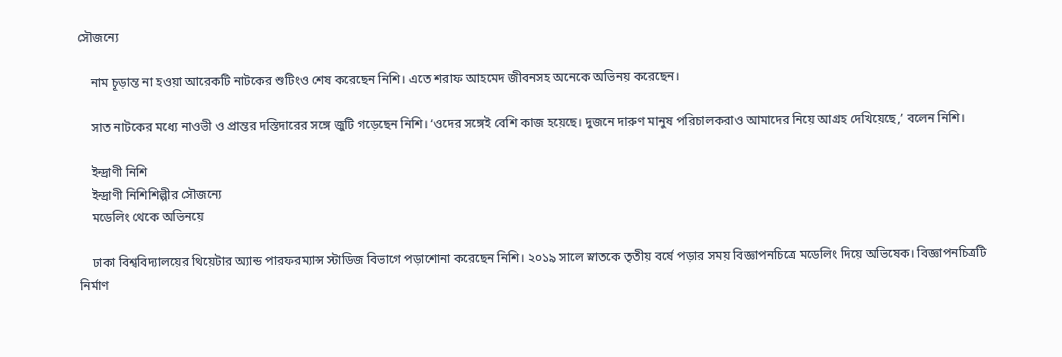সৌজন্যে

    নাম চূড়ান্ত না হওয়া আরেকটি নাটকের শুটিংও শেষ করেছেন নিশি। এতে শরাফ আহমেদ জীবনসহ অনেকে অভিনয় করেছেন।

    সাত নাটকের মধ্যে নাওভী ও প্রান্তর দস্তিদারের সঙ্গে জুটি গড়েছেন নিশি। ‘ওদের সঙ্গেই বেশি কাজ হয়েছে। দুজনে দারুণ মানুষ পরিচালকরাও আমাদের নিয়ে আগ্রহ দেখিয়েছে,’ বলেন নিশি।

    ইন্দ্রাণী নিশি
    ইন্দ্রাণী নিশিশিল্পীর সৌজন্যে
    মডেলিং থেকে অভিনয়ে

    ঢাকা বিশ্ববিদ্যালয়ের থিয়েটার অ্যান্ড পারফরম্যান্স স্টাডিজ বিভাগে পড়াশোনা করেছেন নিশি। ২০১৯ সালে স্নাতকে তৃতীয় বর্ষে পড়ার সময় বিজ্ঞাপনচিত্রে মডেলিং দিয়ে অভিষেক। বিজ্ঞাপনচিত্রটি নির্মাণ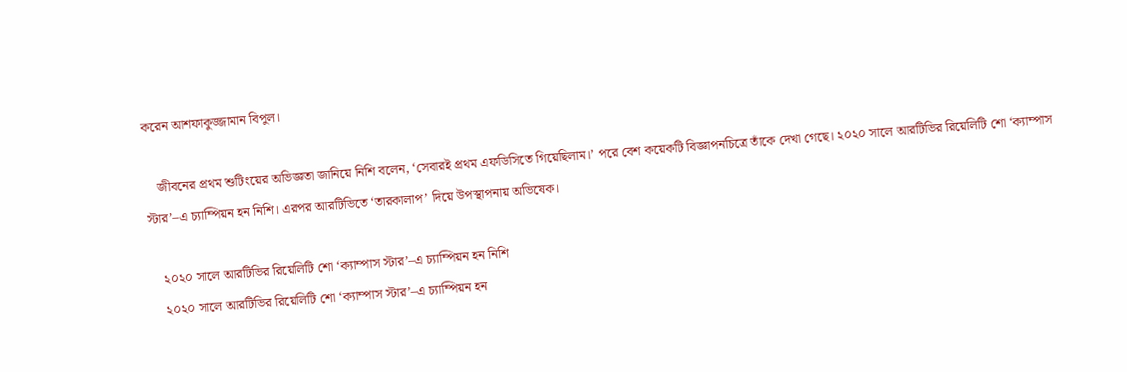করেন আশফাকুজ্জামান বিপুল।

    জীবনের প্রথম শুটিংয়ের অভিজ্ঞতা জানিয়ে নিশি বলেন, ‘সেবারই প্রথম এফডিসিতে গিয়েছিলাম।’ পরে বেশ কয়েকটি বিজ্ঞাপনচিত্রে তাঁকে দেখা গেছে। ২০২০ সালে আরটিভির রিয়েলিটি শো ‘ক্যাম্পাস স্টার’–এ চ্যাম্পিয়ন হন নিশি। এরপর আরটিভিতে ‘তারকালাপ’ দিয়ে উপস্থাপনায় অভিষেক।

    ২০২০ সালে আরটিভির রিয়েলিটি শো ‘ক্যাম্পাস স্টার’–এ চ্যাম্পিয়ন হন নিশি
    ২০২০ সালে আরটিভির রিয়েলিটি শো ‘ক্যাম্পাস স্টার’–এ চ্যাম্পিয়ন হন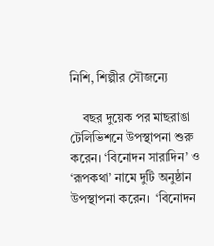নিশি, শিল্পীর সৌজন্যে

    বছর দুয়েক পর মাছরাঙা টেলিভিশনে উপস্থাপনা শুরু করেন। ‘বিনোদন সারাদিন’ ও ‘রূপকথা’ নামে দুটি অনুষ্ঠান উপস্থাপনা করেন।  ‘বিনোদন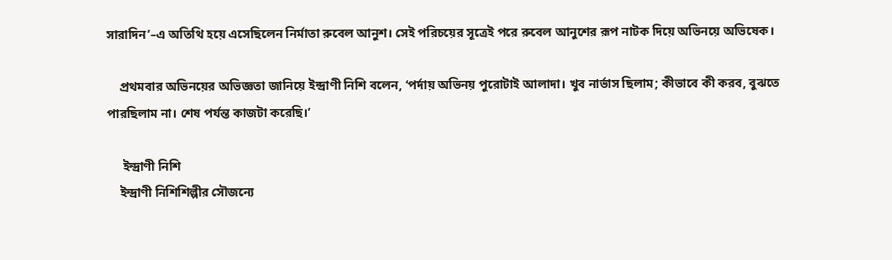সারাদিন’–এ অতিথি হয়ে এসেছিলেন নির্মাতা রুবেল আনুশ। সেই পরিচয়ের সূত্রেই পরে রুবেল আনুশের রূপ নাটক দিয়ে অভিনয়ে অভিষেক।

    প্রথমবার অভিনয়ের অভিজ্ঞতা জানিয়ে ইন্দ্রাণী নিশি বলেন, ‘পর্দায় অভিনয় পুরোটাই আলাদা। খুব নার্ভাস ছিলাম; কীভাবে কী করব, বুঝতে পারছিলাম না। শেষ পর্যন্ত কাজটা করেছি।’

     ইন্দ্রাণী নিশি
    ইন্দ্রাণী নিশিশিল্পীর সৌজন্যে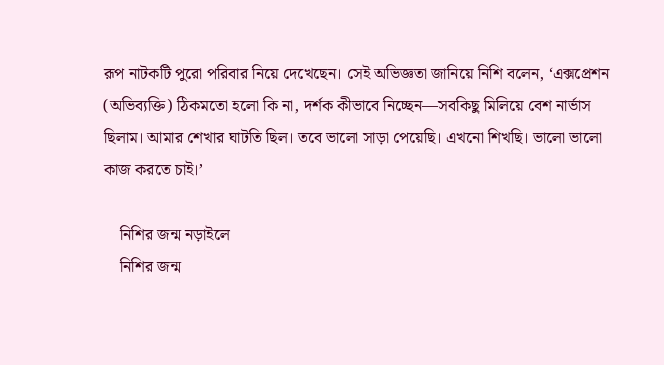রূপ নাটকটি পুরো পরিবার নিয়ে দেখেছেন। সেই অভিজ্ঞতা জানিয়ে নিশি বলেন, ‘এক্সপ্রেশন (অভিব্যক্তি) ঠিকমতো হলো কি না, দর্শক কীভাবে নিচ্ছেন—সবকিছু মিলিয়ে বেশ নার্ভাস ছিলাম। আমার শেখার ঘাটতি ছিল। তবে ভালো সাড়া পেয়েছি। এখনো শিখছি। ভালো ভালো কাজ করতে চাই।’

    নিশির জন্ম নড়াইলে
    নিশির জন্ম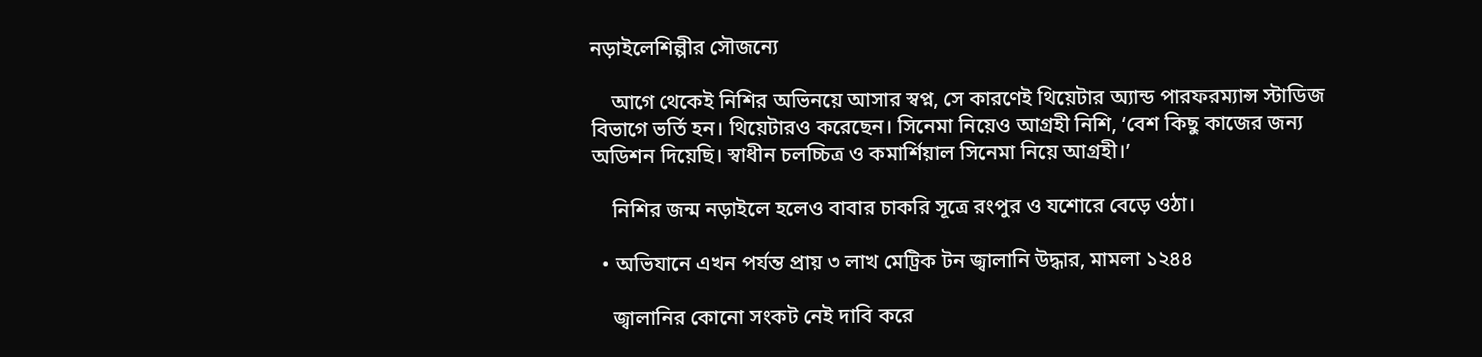নড়াইলেশিল্পীর সৌজন্যে

    আগে থেকেই নিশির অভিনয়ে আসার স্বপ্ন, সে কারণেই থিয়েটার অ্যান্ড পারফরম্যান্স স্টাডিজ বিভাগে ভর্তি হন। থিয়েটারও করেছেন। সিনেমা নিয়েও আগ্রহী নিশি, ‘বেশ কিছু কাজের জন্য অডিশন দিয়েছি। স্বাধীন চলচ্চিত্র ও কমার্শিয়াল সিনেমা নিয়ে আগ্রহী।’

    নিশির জন্ম নড়াইলে হলেও বাবার চাকরি সূত্রে রংপুর ও যশোরে বেড়ে ওঠা।

  • অভিযানে এখন পর্যন্ত প্রায় ৩ লাখ মেট্রিক টন জ্বালানি উদ্ধার, মামলা ১২৪৪

    জ্বালানির কোনো সংকট নেই দাবি করে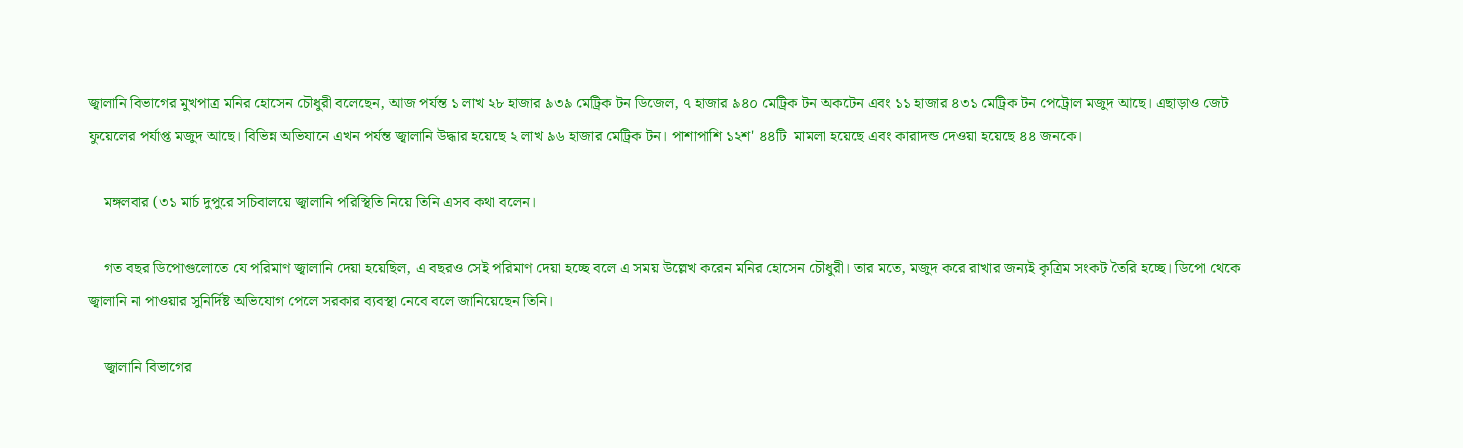জ্বালানি বিভাগের মুখপাত্র মনির হোসেন চৌধুরী বলেছেন, আজ পর্যন্ত ১ লাখ ২৮ হাজার ৯৩৯ মেট্রিক টন ডিজেল, ৭ হাজার ৯৪০ মেট্রিক টন অকটেন এবং ১১ হাজার ৪৩১ মেট্রিক টন পেট্রোল মজুদ আছে। এছাড়াও জেট ফুয়েলের পর্যাপ্ত মজুদ আছে। বিভিন্ন অভিযানে এখন পর্যন্ত জ্বালানি উদ্ধার হয়েছে ২ লাখ ৯৬ হাজার মেট্রিক টন। পাশাপাশি ১২শ' ৪৪টি  মামলা হয়েছে এবং কারাদন্ড দেওয়া হয়েছে ৪৪ জনকে।

    মঙ্গলবার (৩১ মার্চ দুপুরে সচিবালয়ে জ্বালানি পরিস্থিতি নিয়ে তিনি এসব কথা বলেন।

    গত বছর ডিপোগুলোতে যে পরিমাণ জ্বালানি দেয়া হয়েছিল, এ বছরও সেই পরিমাণ দেয়া হচ্ছে বলে এ সময় উল্লেখ করেন মনির হোসেন চৌধুরী। তার মতে, মজুদ করে রাখার জন্যই কৃত্রিম সংকট তৈরি হচ্ছে। ডিপো থেকে জ্বালানি না পাওয়ার সুনির্দিষ্ট অভিযোগ পেলে সরকার ব্যবস্থা নেবে বলে জানিয়েছেন তিনি।

    জ্বালানি বিভাগের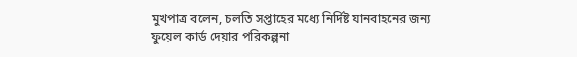মুখপাত্র বলেন, চলতি সপ্তাহের মধ্যে নির্দিষ্ট যানবাহনের জন্য ফুয়েল কার্ড দেয়ার পরিকল্পনা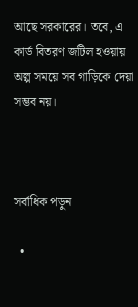আছে সরকারের। তবে, এ কার্ড বিতরণ জটিল হওয়ায় অল্প সময়ে সব গাড়িকে দেয়া সম্ভব নয়।



সর্বাধিক পড়ুন

  •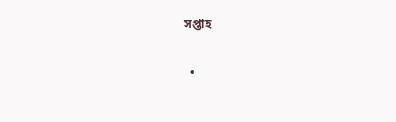সপ্তাহ

  •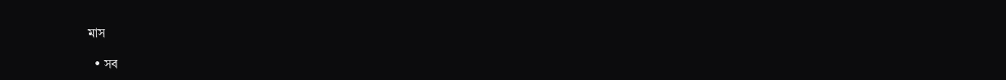মাস

  • সব